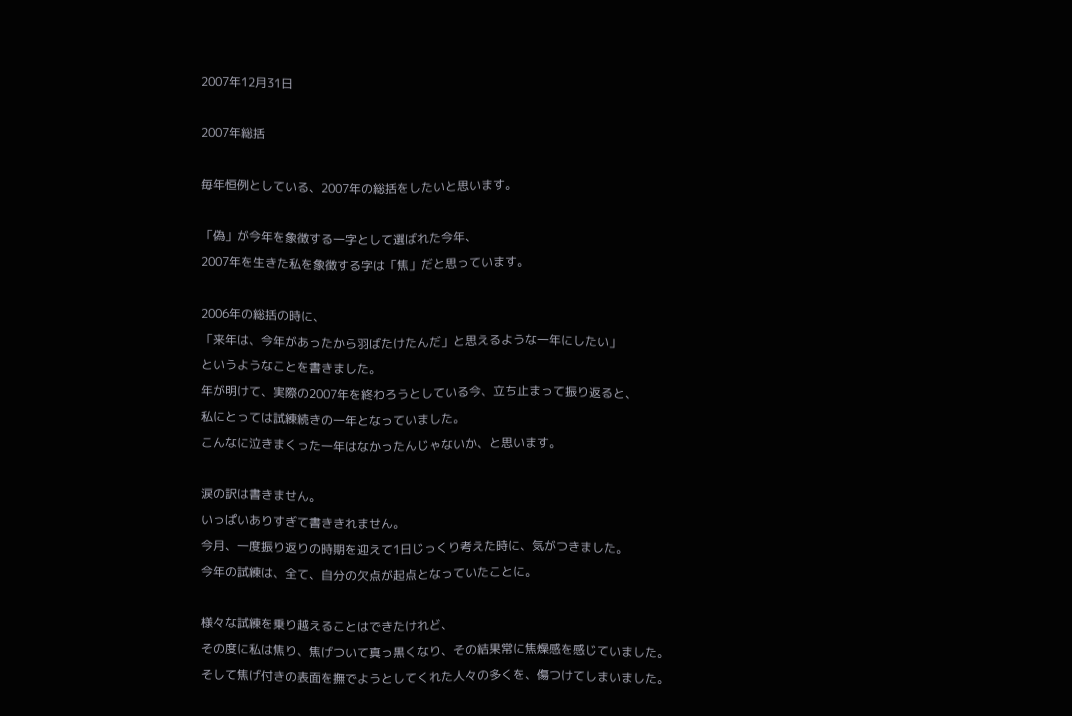2007年12月31日

2007年総括

毎年恒例としている、2007年の総括をしたいと思います。

「偽」が今年を象徴する一字として選ばれた今年、
2007年を生きた私を象徴する字は「焦」だと思っています。

2006年の総括の時に、
「来年は、今年があったから羽ばたけたんだ」と思えるような一年にしたい」
というようなことを書きました。
年が明けて、実際の2007年を終わろうとしている今、立ち止まって振り返ると、
私にとっては試練続きの一年となっていました。
こんなに泣きまくった一年はなかったんじゃないか、と思います。

涙の訳は書きません。
いっぱいありすぎて書ききれません。
今月、一度振り返りの時期を迎えて1日じっくり考えた時に、気がつきました。
今年の試練は、全て、自分の欠点が起点となっていたことに。

様々な試練を乗り越えることはできたけれど、
その度に私は焦り、焦げついて真っ黒くなり、その結果常に焦燥感を感じていました。
そして焦げ付きの表面を撫でようとしてくれた人々の多くを、傷つけてしまいました。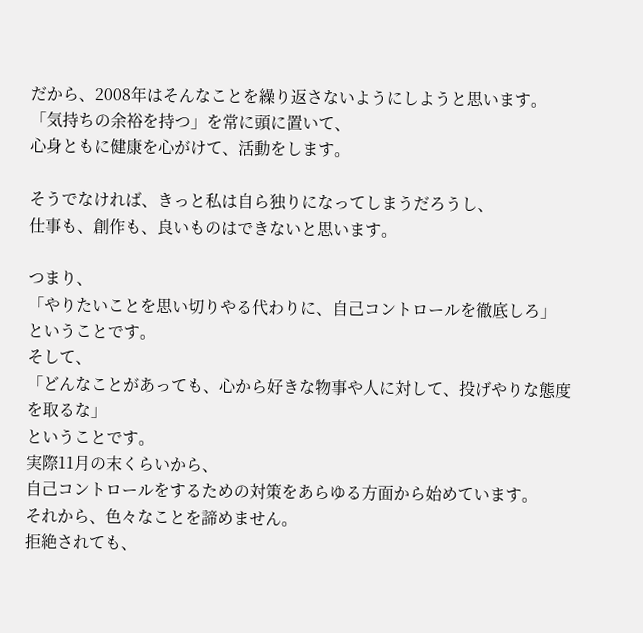だから、2008年はそんなことを繰り返さないようにしようと思います。
「気持ちの余裕を持つ」を常に頭に置いて、
心身ともに健康を心がけて、活動をします。

そうでなければ、きっと私は自ら独りになってしまうだろうし、
仕事も、創作も、良いものはできないと思います。

つまり、
「やりたいことを思い切りやる代わりに、自己コントロールを徹底しろ」
ということです。
そして、
「どんなことがあっても、心から好きな物事や人に対して、投げやりな態度を取るな」
ということです。
実際11月の末くらいから、
自己コントロールをするための対策をあらゆる方面から始めています。
それから、色々なことを諦めません。
拒絶されても、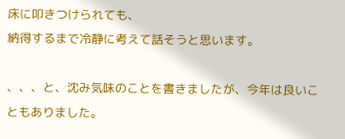床に叩きつけられても、
納得するまで冷静に考えて話そうと思います。

、、、と、沈み気味のことを書きましたが、今年は良いこともありました。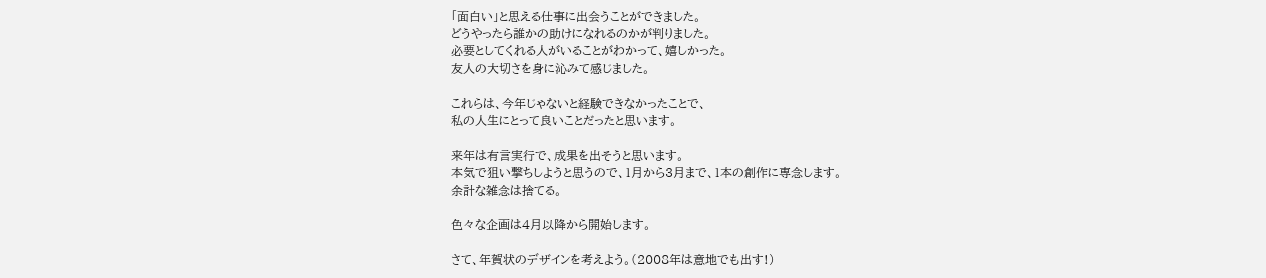「面白い」と思える仕事に出会うことができました。
どうやったら誰かの助けになれるのかが判りました。
必要としてくれる人がいることがわかって、嬉しかった。
友人の大切さを身に沁みて感じました。

これらは、今年じゃないと経験できなかったことで、
私の人生にとって良いことだったと思います。

来年は有言実行で、成果を出そうと思います。
本気で狙い撃ちしようと思うので、1月から3月まで、1本の創作に専念します。
余計な雑念は捨てる。

色々な企画は4月以降から開始します。

さて、年賀状のデザインを考えよう。(2008年は意地でも出す!)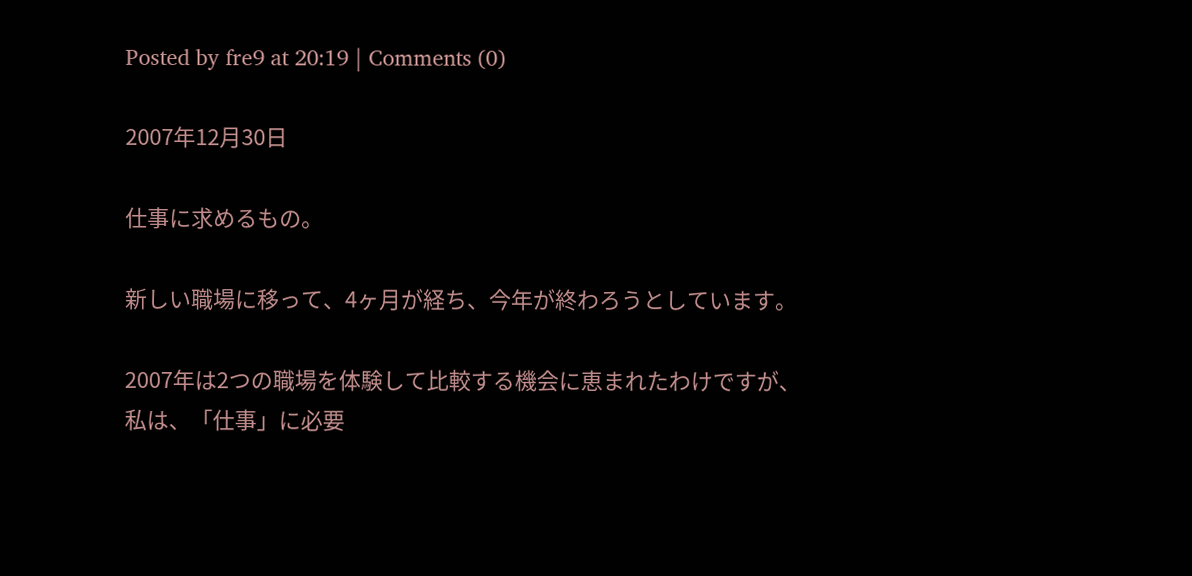Posted by fre9 at 20:19 | Comments (0)

2007年12月30日

仕事に求めるもの。

新しい職場に移って、4ヶ月が経ち、今年が終わろうとしています。

2007年は2つの職場を体験して比較する機会に恵まれたわけですが、
私は、「仕事」に必要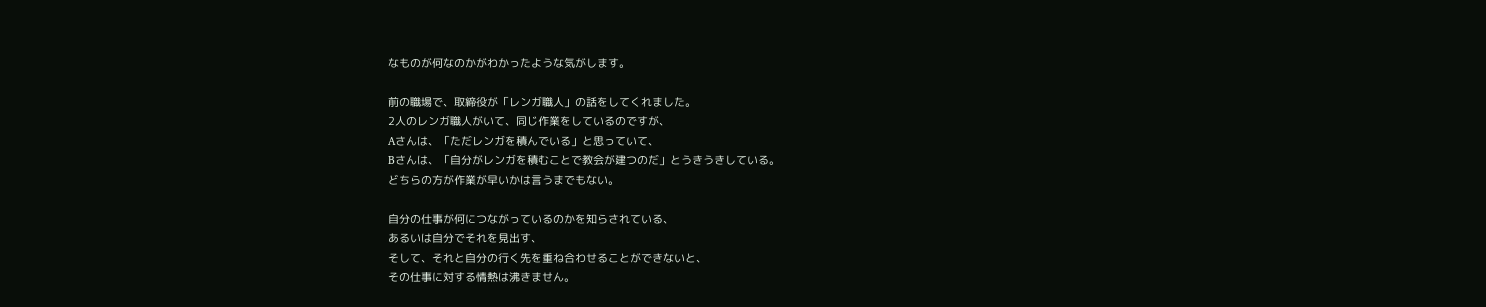なものが何なのかがわかったような気がします。

前の職場で、取締役が「レンガ職人」の話をしてくれました。
2人のレンガ職人がいて、同じ作業をしているのですが、
Aさんは、「ただレンガを積んでいる」と思っていて、
Bさんは、「自分がレンガを積むことで教会が建つのだ」とうきうきしている。
どちらの方が作業が早いかは言うまでもない。

自分の仕事が何につながっているのかを知らされている、
あるいは自分でそれを見出す、
そして、それと自分の行く先を重ね合わせることができないと、
その仕事に対する情熱は沸きません。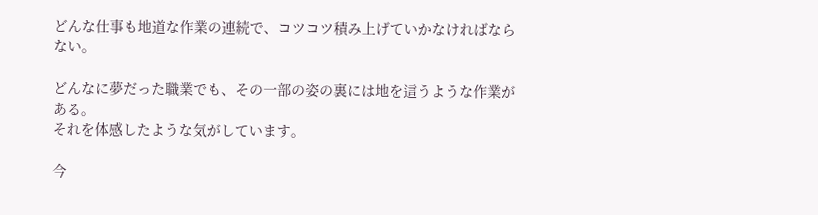どんな仕事も地道な作業の連続で、コツコツ積み上げていかなければならない。

どんなに夢だった職業でも、その一部の姿の裏には地を這うような作業がある。
それを体感したような気がしています。

今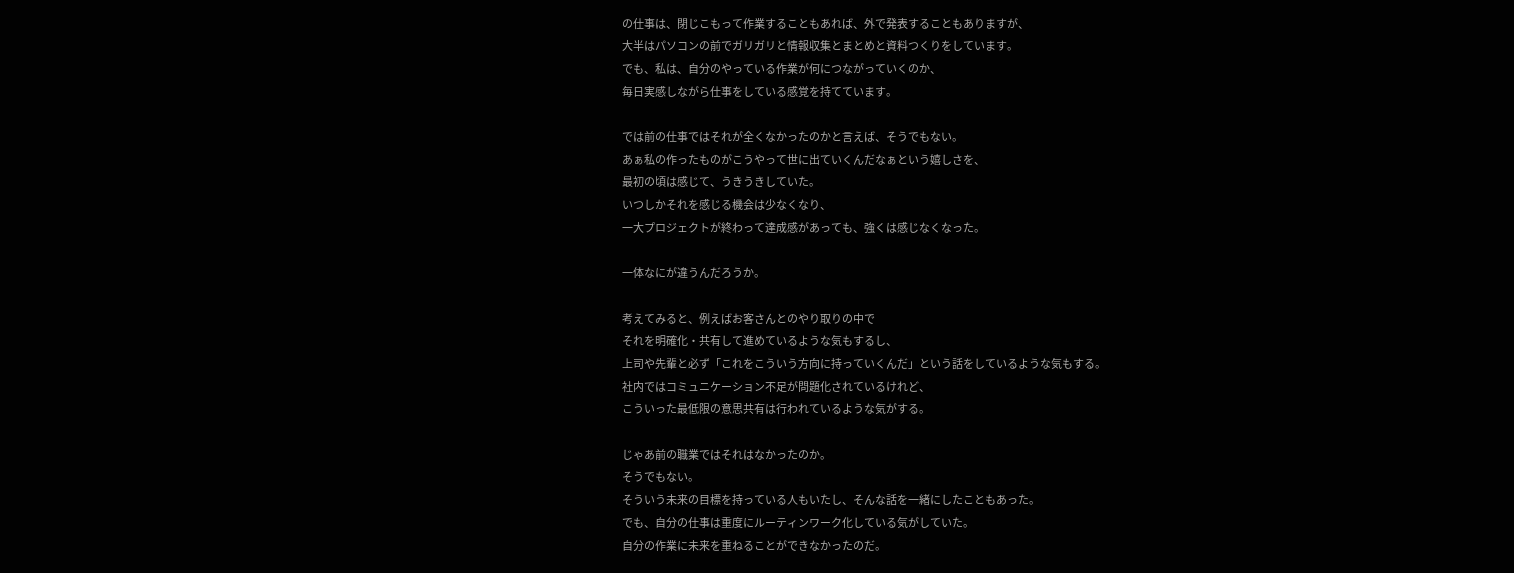の仕事は、閉じこもって作業することもあれば、外で発表することもありますが、
大半はパソコンの前でガリガリと情報収集とまとめと資料つくりをしています。
でも、私は、自分のやっている作業が何につながっていくのか、
毎日実感しながら仕事をしている感覚を持てています。

では前の仕事ではそれが全くなかったのかと言えば、そうでもない。
あぁ私の作ったものがこうやって世に出ていくんだなぁという嬉しさを、
最初の頃は感じて、うきうきしていた。
いつしかそれを感じる機会は少なくなり、
一大プロジェクトが終わって達成感があっても、強くは感じなくなった。

一体なにが違うんだろうか。

考えてみると、例えばお客さんとのやり取りの中で
それを明確化・共有して進めているような気もするし、
上司や先輩と必ず「これをこういう方向に持っていくんだ」という話をしているような気もする。
社内ではコミュニケーション不足が問題化されているけれど、
こういった最低限の意思共有は行われているような気がする。

じゃあ前の職業ではそれはなかったのか。
そうでもない。
そういう未来の目標を持っている人もいたし、そんな話を一緒にしたこともあった。
でも、自分の仕事は重度にルーティンワーク化している気がしていた。
自分の作業に未来を重ねることができなかったのだ。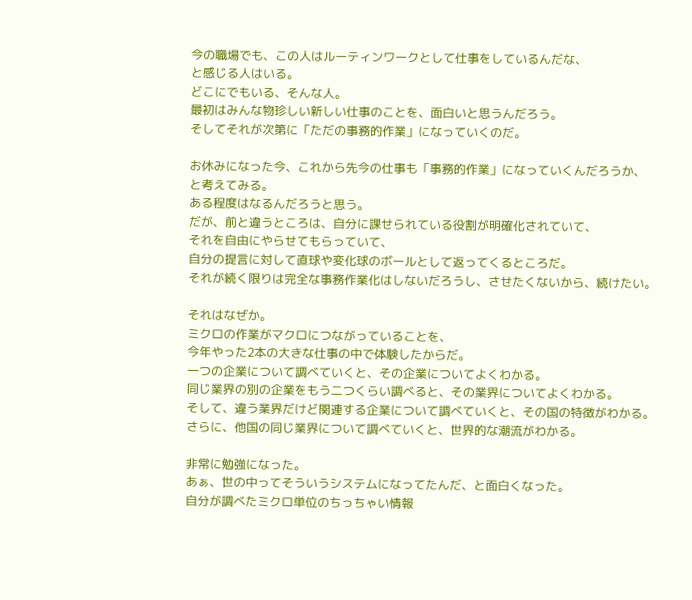今の職場でも、この人はルーティンワークとして仕事をしているんだな、
と感じる人はいる。
どこにでもいる、そんな人。
最初はみんな物珍しい新しい仕事のことを、面白いと思うんだろう。
そしてそれが次第に「ただの事務的作業」になっていくのだ。

お休みになった今、これから先今の仕事も「事務的作業」になっていくんだろうか、
と考えてみる。
ある程度はなるんだろうと思う。
だが、前と違うところは、自分に課せられている役割が明確化されていて、
それを自由にやらせてもらっていて、
自分の提言に対して直球や変化球のボールとして返ってくるところだ。
それが続く限りは完全な事務作業化はしないだろうし、させたくないから、続けたい。

それはなぜか。
ミクロの作業がマクロにつながっていることを、
今年やった2本の大きな仕事の中で体験したからだ。
一つの企業について調べていくと、その企業についてよくわかる。
同じ業界の別の企業をもう二つくらい調べると、その業界についてよくわかる。
そして、違う業界だけど関連する企業について調べていくと、その国の特徴がわかる。
さらに、他国の同じ業界について調べていくと、世界的な潮流がわかる。

非常に勉強になった。
あぁ、世の中ってそういうシステムになってたんだ、と面白くなった。
自分が調べたミクロ単位のちっちゃい情報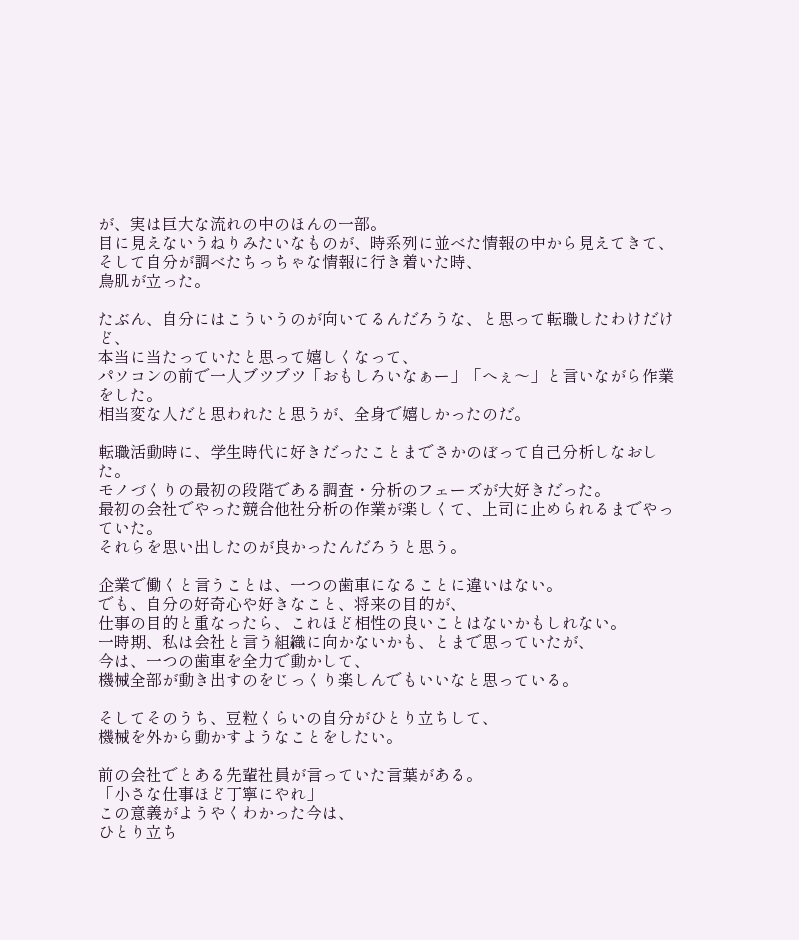が、実は巨大な流れの中のほんの一部。
目に見えないうねりみたいなものが、時系列に並べた情報の中から見えてきて、
そして自分が調べたちっちゃな情報に行き着いた時、
鳥肌が立った。

たぶん、自分にはこういうのが向いてるんだろうな、と思って転職したわけだけど、
本当に当たっていたと思って嬉しくなって、
パソコンの前で一人ブツブツ「おもしろいなぁー」「へぇ〜」と言いながら作業をした。
相当変な人だと思われたと思うが、全身で嬉しかったのだ。

転職活動時に、学生時代に好きだったことまでさかのぼって自己分析しなおした。
モノづくりの最初の段階である調査・分析のフェーズが大好きだった。
最初の会社でやった競合他社分析の作業が楽しくて、上司に止められるまでやっていた。
それらを思い出したのが良かったんだろうと思う。

企業で働くと言うことは、一つの歯車になることに違いはない。
でも、自分の好奇心や好きなこと、将来の目的が、
仕事の目的と重なったら、これほど相性の良いことはないかもしれない。
一時期、私は会社と言う組織に向かないかも、とまで思っていたが、
今は、一つの歯車を全力で動かして、
機械全部が動き出すのをじっくり楽しんでもいいなと思っている。

そしてそのうち、豆粒くらいの自分がひとり立ちして、
機械を外から動かすようなことをしたい。

前の会社でとある先輩社員が言っていた言葉がある。
「小さな仕事ほど丁寧にやれ」
この意義がようやくわかった今は、
ひとり立ち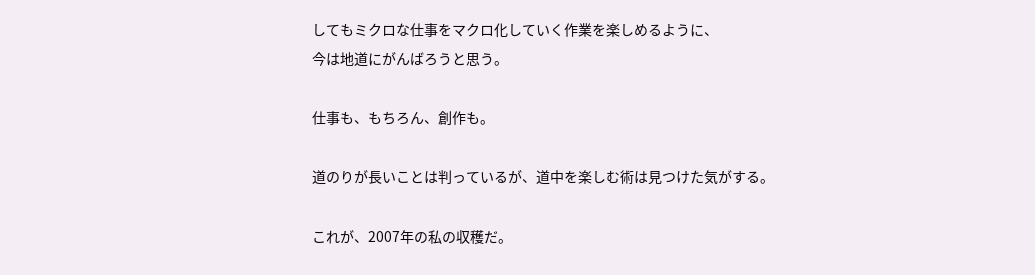してもミクロな仕事をマクロ化していく作業を楽しめるように、
今は地道にがんばろうと思う。

仕事も、もちろん、創作も。

道のりが長いことは判っているが、道中を楽しむ術は見つけた気がする。

これが、2007年の私の収穫だ。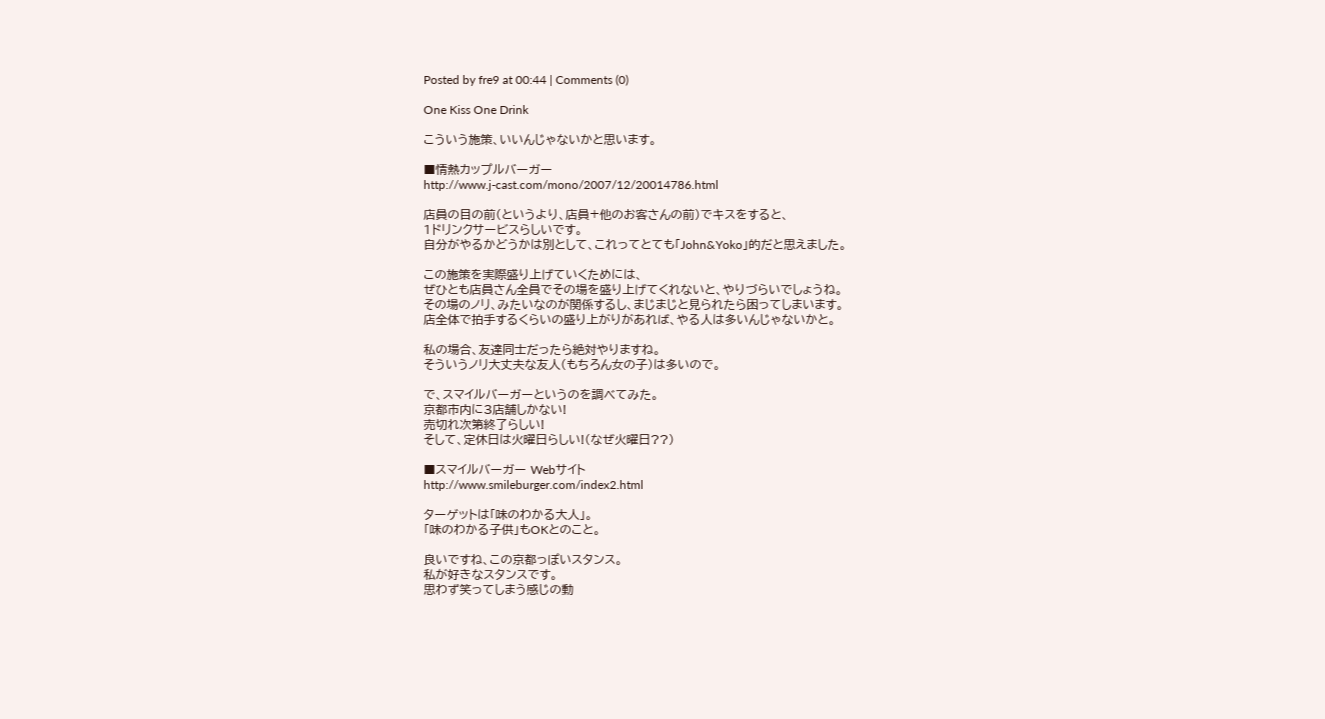Posted by fre9 at 00:44 | Comments (0)

One Kiss One Drink

こういう施策、いいんじゃないかと思います。

■情熱カップルバーガー
http://www.j-cast.com/mono/2007/12/20014786.html

店員の目の前(というより、店員+他のお客さんの前)でキスをすると、
1ドリンクサービスらしいです。
自分がやるかどうかは別として、これってとても「John&Yoko」的だと思えました。

この施策を実際盛り上げていくためには、
ぜひとも店員さん全員でその場を盛り上げてくれないと、やりづらいでしょうね。
その場のノリ、みたいなのが関係するし、まじまじと見られたら困ってしまいます。
店全体で拍手するくらいの盛り上がりがあれば、やる人は多いんじゃないかと。

私の場合、友達同士だったら絶対やりますね。
そういうノリ大丈夫な友人(もちろん女の子)は多いので。

で、スマイルバーガーというのを調べてみた。
京都市内に3店舗しかない!
売切れ次第終了らしい!
そして、定休日は火曜日らしい!(なぜ火曜日??)

■スマイルバーガー Webサイト
http://www.smileburger.com/index2.html

ターゲットは「味のわかる大人」。
「味のわかる子供」もOKとのこと。

良いですね、この京都っぽいスタンス。
私が好きなスタンスです。
思わず笑ってしまう感じの動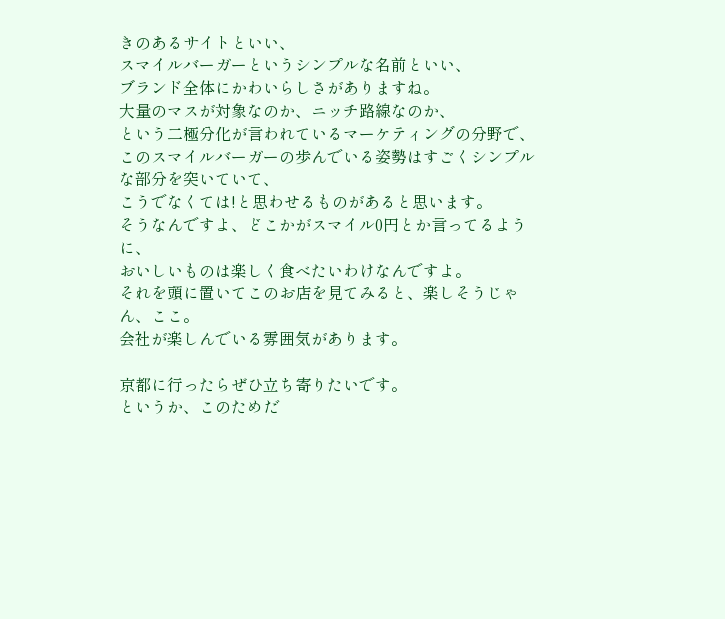きのあるサイトといい、
スマイルバーガーというシンプルな名前といい、
ブランド全体にかわいらしさがありますね。
大量のマスが対象なのか、ニッチ路線なのか、
という二極分化が言われているマーケティングの分野で、
このスマイルバーガーの歩んでいる姿勢はすごくシンプルな部分を突いていて、
こうでなくては!と思わせるものがあると思います。
そうなんですよ、どこかがスマイル0円とか言ってるように、
おいしいものは楽しく食べたいわけなんですよ。
それを頭に置いてこのお店を見てみると、楽しそうじゃん、ここ。
会社が楽しんでいる雰囲気があります。

京都に行ったらぜひ立ち寄りたいです。
というか、このためだ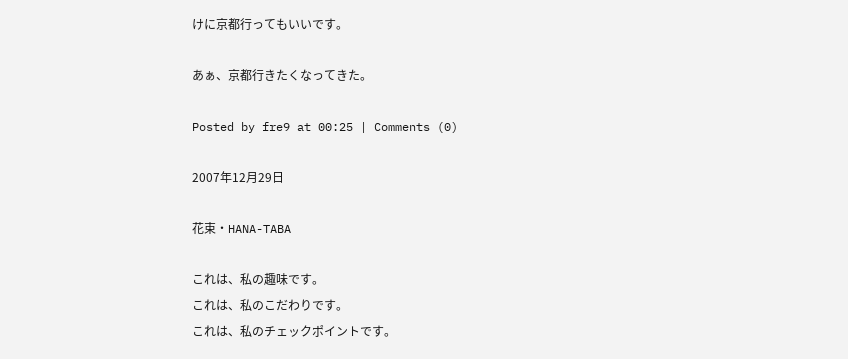けに京都行ってもいいです。

あぁ、京都行きたくなってきた。

Posted by fre9 at 00:25 | Comments (0)

2007年12月29日

花束・HANA-TABA

これは、私の趣味です。
これは、私のこだわりです。
これは、私のチェックポイントです。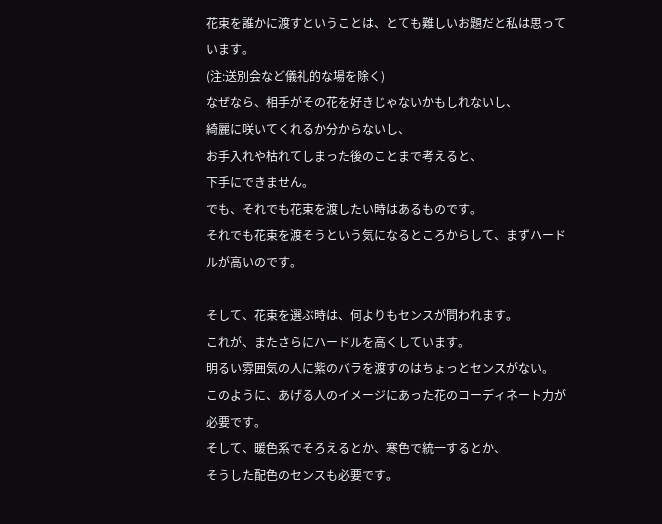花束を誰かに渡すということは、とても難しいお題だと私は思っています。
(注:送別会など儀礼的な場を除く)
なぜなら、相手がその花を好きじゃないかもしれないし、
綺麗に咲いてくれるか分からないし、
お手入れや枯れてしまった後のことまで考えると、
下手にできません。
でも、それでも花束を渡したい時はあるものです。
それでも花束を渡そうという気になるところからして、まずハードルが高いのです。

そして、花束を選ぶ時は、何よりもセンスが問われます。
これが、またさらにハードルを高くしています。
明るい雰囲気の人に紫のバラを渡すのはちょっとセンスがない。
このように、あげる人のイメージにあった花のコーディネート力が必要です。
そして、暖色系でそろえるとか、寒色で統一するとか、
そうした配色のセンスも必要です。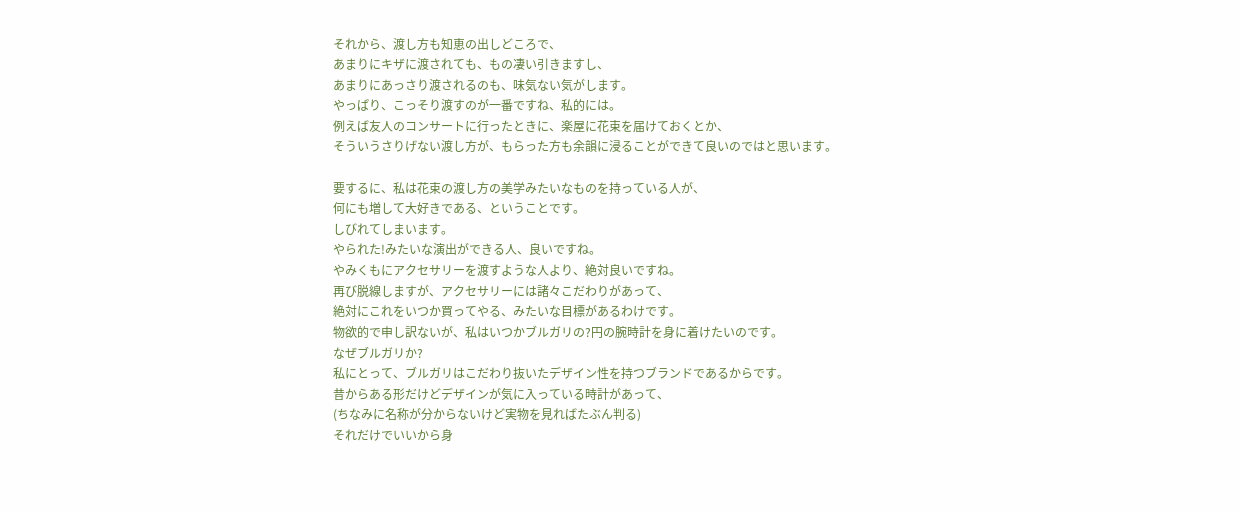それから、渡し方も知恵の出しどころで、
あまりにキザに渡されても、もの凄い引きますし、
あまりにあっさり渡されるのも、味気ない気がします。
やっぱり、こっそり渡すのが一番ですね、私的には。
例えば友人のコンサートに行ったときに、楽屋に花束を届けておくとか、
そういうさりげない渡し方が、もらった方も余韻に浸ることができて良いのではと思います。

要するに、私は花束の渡し方の美学みたいなものを持っている人が、
何にも増して大好きである、ということです。
しびれてしまいます。
やられた!みたいな演出ができる人、良いですね。
やみくもにアクセサリーを渡すような人より、絶対良いですね。
再び脱線しますが、アクセサリーには諸々こだわりがあって、
絶対にこれをいつか買ってやる、みたいな目標があるわけです。
物欲的で申し訳ないが、私はいつかブルガリの?円の腕時計を身に着けたいのです。
なぜブルガリか?
私にとって、ブルガリはこだわり抜いたデザイン性を持つブランドであるからです。
昔からある形だけどデザインが気に入っている時計があって、
(ちなみに名称が分からないけど実物を見ればたぶん判る)
それだけでいいから身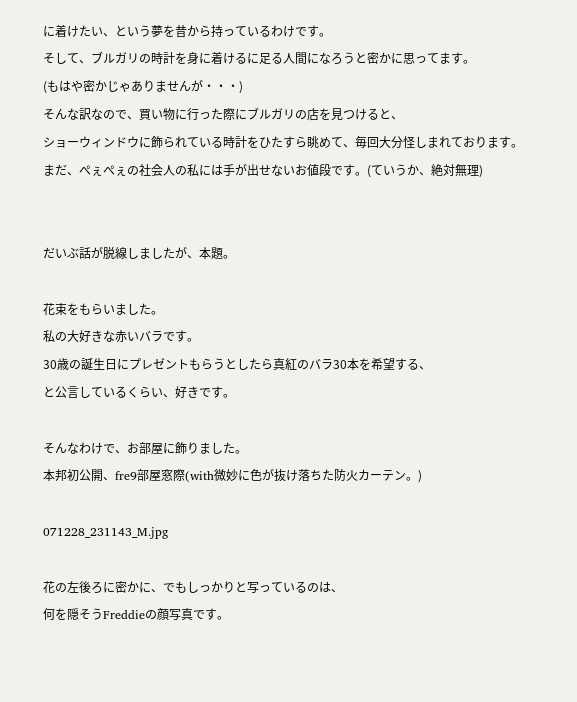に着けたい、という夢を昔から持っているわけです。
そして、ブルガリの時計を身に着けるに足る人間になろうと密かに思ってます。
(もはや密かじゃありませんが・・・)
そんな訳なので、買い物に行った際にブルガリの店を見つけると、
ショーウィンドウに飾られている時計をひたすら眺めて、毎回大分怪しまれております。
まだ、ぺぇぺぇの社会人の私には手が出せないお値段です。(ていうか、絶対無理)


だいぶ話が脱線しましたが、本題。

花束をもらいました。
私の大好きな赤いバラです。
30歳の誕生日にプレゼントもらうとしたら真紅のバラ30本を希望する、
と公言しているくらい、好きです。

そんなわけで、お部屋に飾りました。
本邦初公開、fre9部屋窓際(with微妙に色が抜け落ちた防火カーテン。)

071228_231143_M.jpg

花の左後ろに密かに、でもしっかりと写っているのは、
何を隠そうFreddieの顔写真です。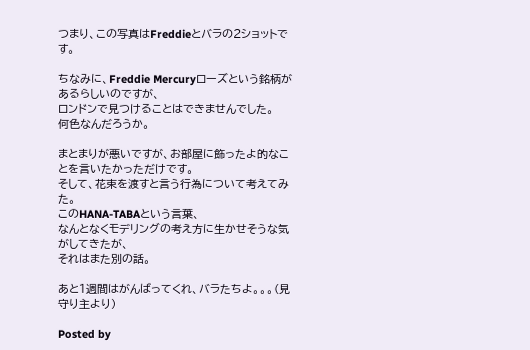つまり、この写真はFreddieとバラの2ショットです。

ちなみに、Freddie Mercuryローズという銘柄があるらしいのですが、
ロンドンで見つけることはできませんでした。
何色なんだろうか。

まとまりが悪いですが、お部屋に飾ったよ的なことを言いたかっただけです。
そして、花束を渡すと言う行為について考えてみた。
このHANA-TABAという言葉、
なんとなくモデリングの考え方に生かせそうな気がしてきたが、
それはまた別の話。

あと1週間はがんばってくれ、バラたちよ。。。(見守り主より)

Posted by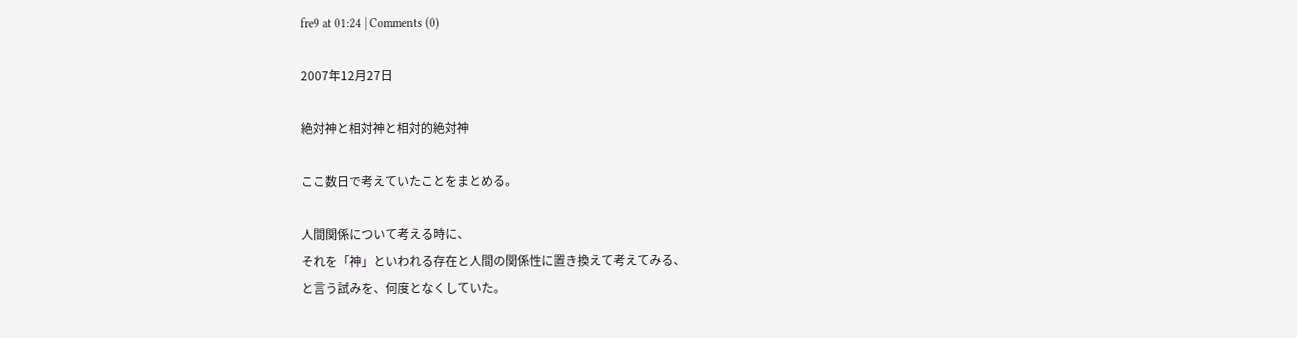fre9 at 01:24 | Comments (0)

2007年12月27日

絶対神と相対神と相対的絶対神

ここ数日で考えていたことをまとめる。

人間関係について考える時に、
それを「神」といわれる存在と人間の関係性に置き換えて考えてみる、
と言う試みを、何度となくしていた。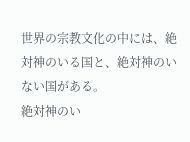世界の宗教文化の中には、絶対神のいる国と、絶対神のいない国がある。
絶対神のい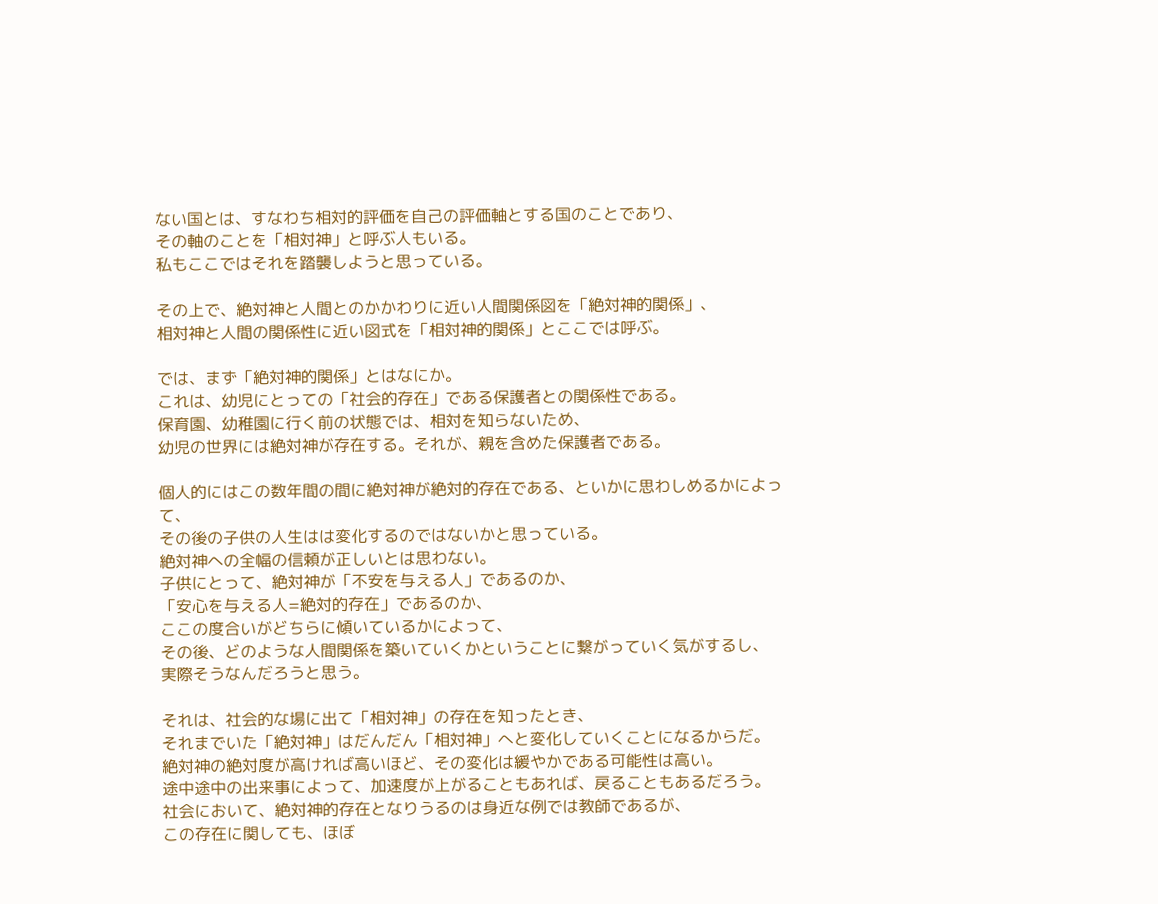ない国とは、すなわち相対的評価を自己の評価軸とする国のことであり、
その軸のことを「相対神」と呼ぶ人もいる。
私もここではそれを踏襲しようと思っている。

その上で、絶対神と人間とのかかわりに近い人間関係図を「絶対神的関係」、
相対神と人間の関係性に近い図式を「相対神的関係」とここでは呼ぶ。

では、まず「絶対神的関係」とはなにか。
これは、幼児にとっての「社会的存在」である保護者との関係性である。
保育園、幼稚園に行く前の状態では、相対を知らないため、
幼児の世界には絶対神が存在する。それが、親を含めた保護者である。

個人的にはこの数年間の間に絶対神が絶対的存在である、といかに思わしめるかによって、
その後の子供の人生はは変化するのではないかと思っている。
絶対神への全幅の信頼が正しいとは思わない。
子供にとって、絶対神が「不安を与える人」であるのか、
「安心を与える人=絶対的存在」であるのか、
ここの度合いがどちらに傾いているかによって、
その後、どのような人間関係を築いていくかということに繋がっていく気がするし、
実際そうなんだろうと思う。

それは、社会的な場に出て「相対神」の存在を知ったとき、
それまでいた「絶対神」はだんだん「相対神」へと変化していくことになるからだ。
絶対神の絶対度が高ければ高いほど、その変化は緩やかである可能性は高い。
途中途中の出来事によって、加速度が上がることもあれば、戻ることもあるだろう。
社会において、絶対神的存在となりうるのは身近な例では教師であるが、
この存在に関しても、ほぼ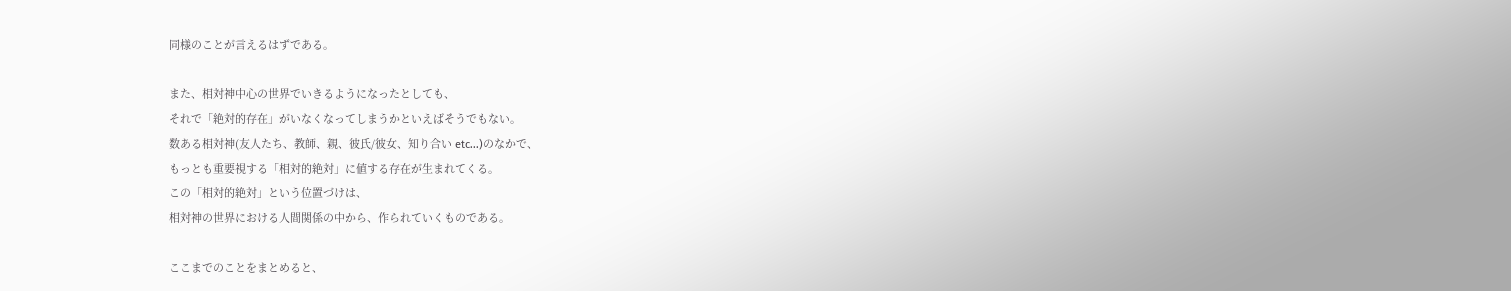同様のことが言えるはずである。

また、相対神中心の世界でいきるようになったとしても、
それで「絶対的存在」がいなくなってしまうかといえばそうでもない。
数ある相対神(友人たち、教師、親、彼氏/彼女、知り合い etc...)のなかで、
もっとも重要視する「相対的絶対」に値する存在が生まれてくる。
この「相対的絶対」という位置づけは、
相対神の世界における人間関係の中から、作られていくものである。

ここまでのことをまとめると、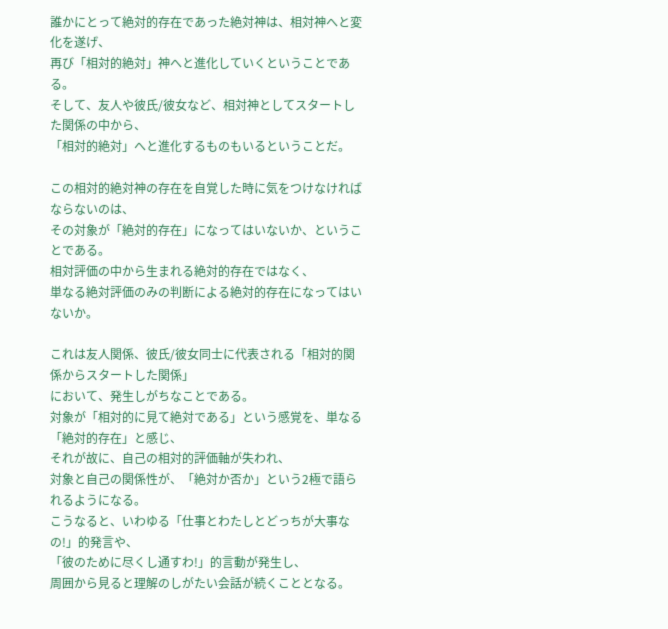誰かにとって絶対的存在であった絶対神は、相対神へと変化を遂げ、
再び「相対的絶対」神へと進化していくということである。
そして、友人や彼氏/彼女など、相対神としてスタートした関係の中から、
「相対的絶対」へと進化するものもいるということだ。

この相対的絶対神の存在を自覚した時に気をつけなければならないのは、
その対象が「絶対的存在」になってはいないか、ということである。
相対評価の中から生まれる絶対的存在ではなく、
単なる絶対評価のみの判断による絶対的存在になってはいないか。

これは友人関係、彼氏/彼女同士に代表される「相対的関係からスタートした関係」
において、発生しがちなことである。
対象が「相対的に見て絶対である」という感覚を、単なる「絶対的存在」と感じ、
それが故に、自己の相対的評価軸が失われ、
対象と自己の関係性が、「絶対か否か」という2極で語られるようになる。
こうなると、いわゆる「仕事とわたしとどっちが大事なの!」的発言や、
「彼のために尽くし通すわ!」的言動が発生し、
周囲から見ると理解のしがたい会話が続くこととなる。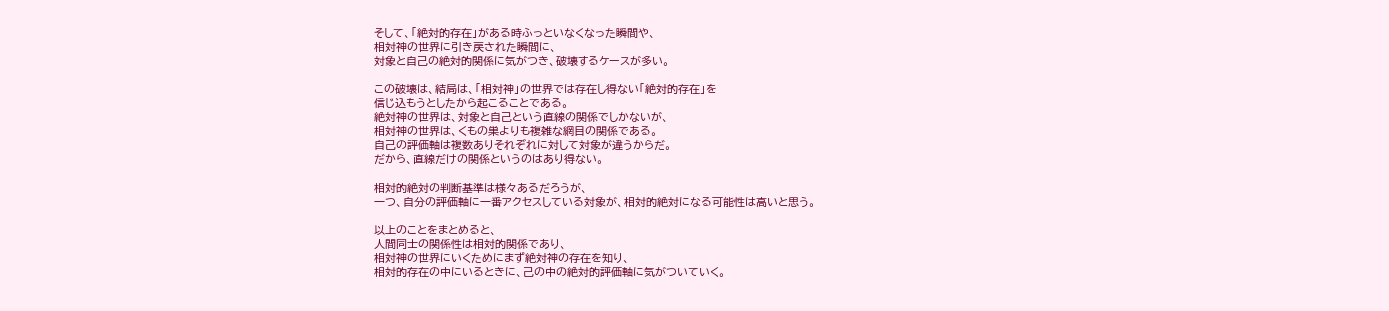そして、「絶対的存在」がある時ふっといなくなった瞬間や、
相対神の世界に引き戻された瞬間に、
対象と自己の絶対的関係に気がつき、破壊するケースが多い。

この破壊は、結局は、「相対神」の世界では存在し得ない「絶対的存在」を
信じ込もうとしたから起こることである。
絶対神の世界は、対象と自己という直線の関係でしかないが、
相対神の世界は、くもの巣よりも複雑な網目の関係である。
自己の評価軸は複数ありそれぞれに対して対象が違うからだ。
だから、直線だけの関係というのはあり得ない。

相対的絶対の判断基準は様々あるだろうが、
一つ、自分の評価軸に一番アクセスしている対象が、相対的絶対になる可能性は高いと思う。

以上のことをまとめると、
人間同士の関係性は相対的関係であり、
相対神の世界にいくためにまず絶対神の存在を知り、
相対的存在の中にいるときに、己の中の絶対的評価軸に気がついていく。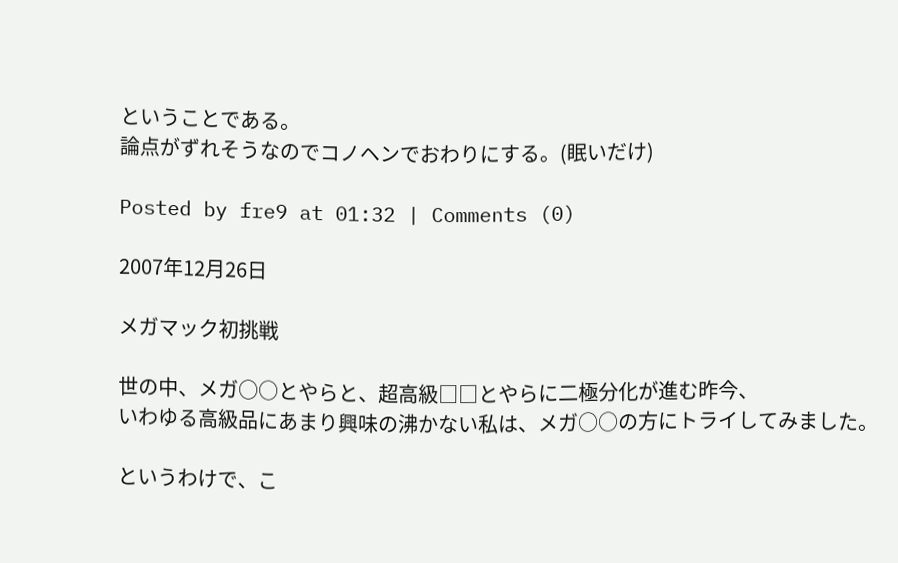ということである。
論点がずれそうなのでコノヘンでおわりにする。(眠いだけ)

Posted by fre9 at 01:32 | Comments (0)

2007年12月26日

メガマック初挑戦

世の中、メガ○○とやらと、超高級□□とやらに二極分化が進む昨今、
いわゆる高級品にあまり興味の沸かない私は、メガ○○の方にトライしてみました。

というわけで、こ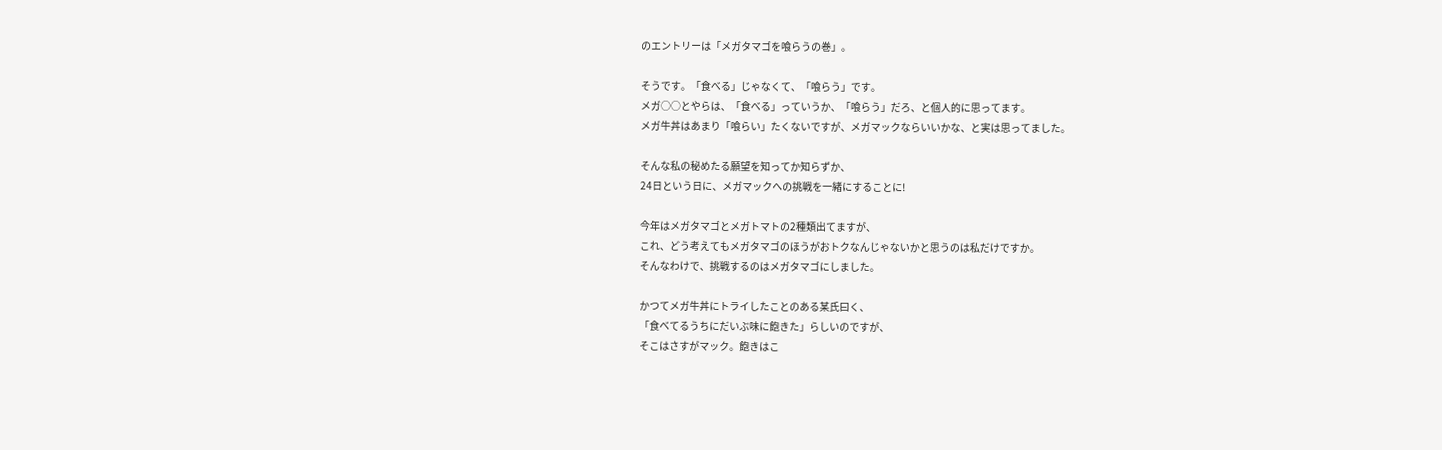のエントリーは「メガタマゴを喰らうの巻」。

そうです。「食べる」じゃなくて、「喰らう」です。
メガ○○とやらは、「食べる」っていうか、「喰らう」だろ、と個人的に思ってます。
メガ牛丼はあまり「喰らい」たくないですが、メガマックならいいかな、と実は思ってました。

そんな私の秘めたる願望を知ってか知らずか、
24日という日に、メガマックへの挑戦を一緒にすることに!

今年はメガタマゴとメガトマトの2種類出てますが、
これ、どう考えてもメガタマゴのほうがおトクなんじゃないかと思うのは私だけですか。
そんなわけで、挑戦するのはメガタマゴにしました。

かつてメガ牛丼にトライしたことのある某氏曰く、
「食べてるうちにだいぶ味に飽きた」らしいのですが、
そこはさすがマック。飽きはこ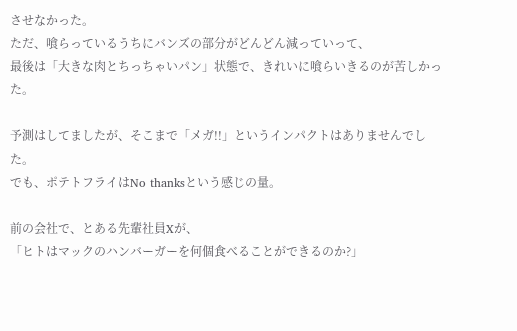させなかった。
ただ、喰らっているうちにバンズの部分がどんどん減っていって、
最後は「大きな肉とちっちゃいパン」状態で、きれいに喰らいきるのが苦しかった。

予測はしてましたが、そこまで「メガ!!」というインパクトはありませんでした。
でも、ポテトフライはNo thanksという感じの量。

前の会社で、とある先輩社員Xが、
「ヒトはマックのハンバーガーを何個食べることができるのか?」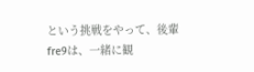という挑戦をやって、後輩fre9は、一緒に観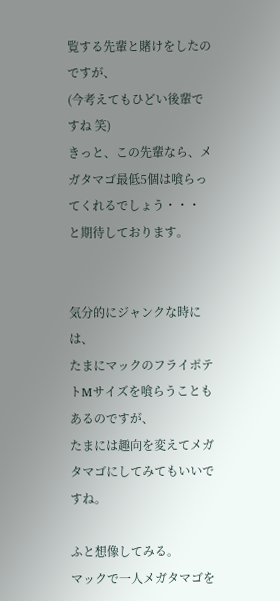覧する先輩と賭けをしたのですが、
(今考えてもひどい後輩ですね 笑)
きっと、この先輩なら、メガタマゴ最低5個は喰らってくれるでしょう・・・
と期待しております。


気分的にジャンクな時には、
たまにマックのフライポテトMサイズを喰らうこともあるのですが、
たまには趣向を変えてメガタマゴにしてみてもいいですね。

ふと想像してみる。
マックで一人メガタマゴを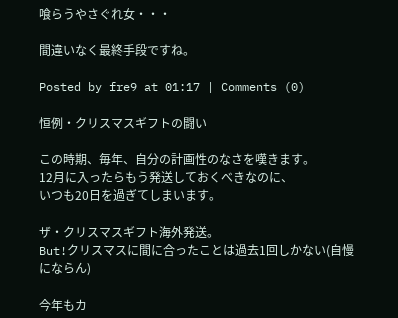喰らうやさぐれ女・・・

間違いなく最終手段ですね。

Posted by fre9 at 01:17 | Comments (0)

恒例・クリスマスギフトの闘い

この時期、毎年、自分の計画性のなさを嘆きます。
12月に入ったらもう発送しておくべきなのに、
いつも20日を過ぎてしまいます。

ザ・クリスマスギフト海外発送。
But!クリスマスに間に合ったことは過去1回しかない(自慢にならん)

今年もカ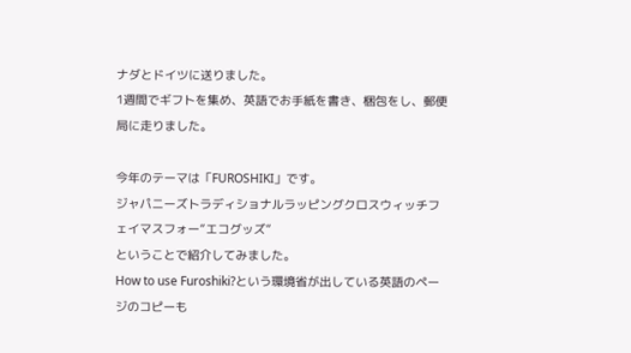ナダとドイツに送りました。
1週間でギフトを集め、英語でお手紙を書き、梱包をし、郵便局に走りました。

今年のテーマは「FUROSHIKI」です。
ジャパニーズトラディショナルラッピングクロスウィッチフェイマスフォー”エコグッズ”
ということで紹介してみました。
How to use Furoshiki?という環境省が出している英語のページのコピーも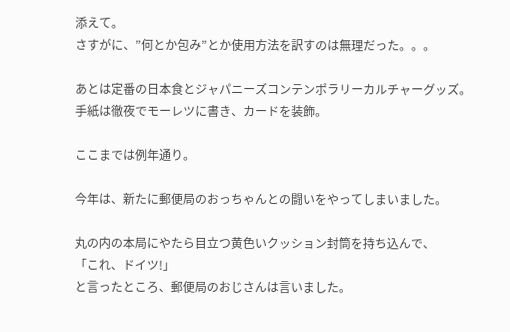添えて。
さすがに、”何とか包み”とか使用方法を訳すのは無理だった。。。

あとは定番の日本食とジャパニーズコンテンポラリーカルチャーグッズ。
手紙は徹夜でモーレツに書き、カードを装飾。

ここまでは例年通り。

今年は、新たに郵便局のおっちゃんとの闘いをやってしまいました。

丸の内の本局にやたら目立つ黄色いクッション封筒を持ち込んで、
「これ、ドイツ!」
と言ったところ、郵便局のおじさんは言いました。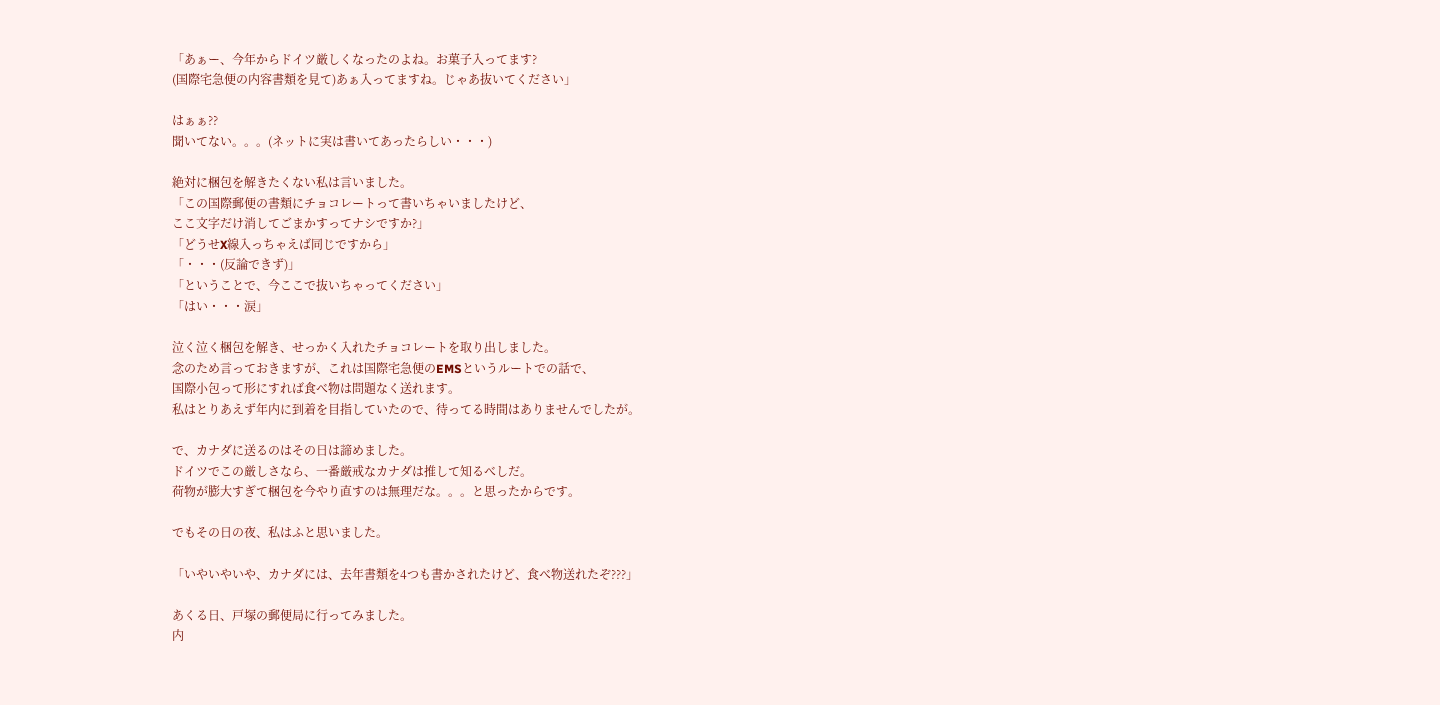「あぁー、今年からドイツ厳しくなったのよね。お菓子入ってます?
(国際宅急便の内容書類を見て)あぁ入ってますね。じゃあ抜いてください」

はぁぁ??
聞いてない。。。(ネットに実は書いてあったらしい・・・)

絶対に梱包を解きたくない私は言いました。
「この国際郵便の書類にチョコレートって書いちゃいましたけど、
ここ文字だけ消してごまかすってナシですか?」
「どうせX線入っちゃえば同じですから」
「・・・(反論できず)」
「ということで、今ここで抜いちゃってください」
「はい・・・涙」

泣く泣く梱包を解き、せっかく入れたチョコレートを取り出しました。
念のため言っておきますが、これは国際宅急便のEMSというルートでの話で、
国際小包って形にすれば食べ物は問題なく送れます。
私はとりあえず年内に到着を目指していたので、待ってる時間はありませんでしたが。

で、カナダに送るのはその日は諦めました。
ドイツでこの厳しさなら、一番厳戒なカナダは推して知るべしだ。
荷物が膨大すぎて梱包を今やり直すのは無理だな。。。と思ったからです。

でもその日の夜、私はふと思いました。

「いやいやいや、カナダには、去年書類を4つも書かされたけど、食べ物送れたぞ???」

あくる日、戸塚の郵便局に行ってみました。
内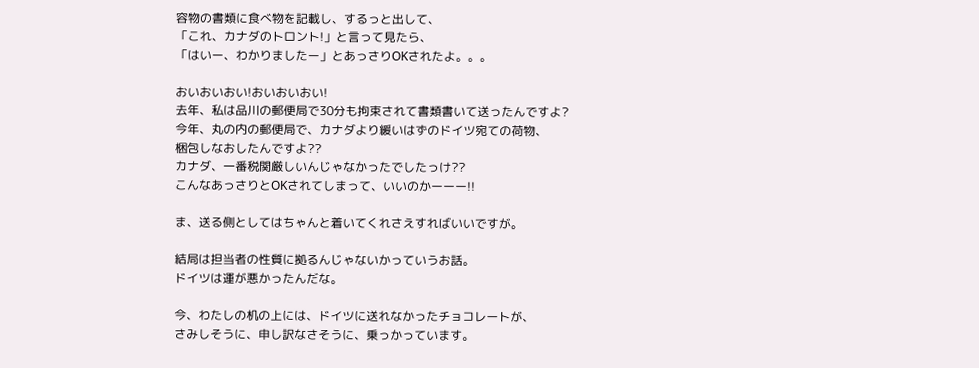容物の書類に食べ物を記載し、するっと出して、
「これ、カナダのトロント!」と言って見たら、
「はいー、わかりましたー」とあっさりOKされたよ。。。

おいおいおい!おいおいおい!
去年、私は品川の郵便局で30分も拘束されて書類書いて送ったんですよ?
今年、丸の内の郵便局で、カナダより緩いはずのドイツ宛ての荷物、
梱包しなおしたんですよ??
カナダ、一番税関厳しいんじゃなかったでしたっけ??
こんなあっさりとOKされてしまって、いいのかーーー!!

ま、送る側としてはちゃんと着いてくれさえすればいいですが。

結局は担当者の性質に拠るんじゃないかっていうお話。
ドイツは運が悪かったんだな。

今、わたしの机の上には、ドイツに送れなかったチョコレートが、
さみしそうに、申し訳なさそうに、乗っかっています。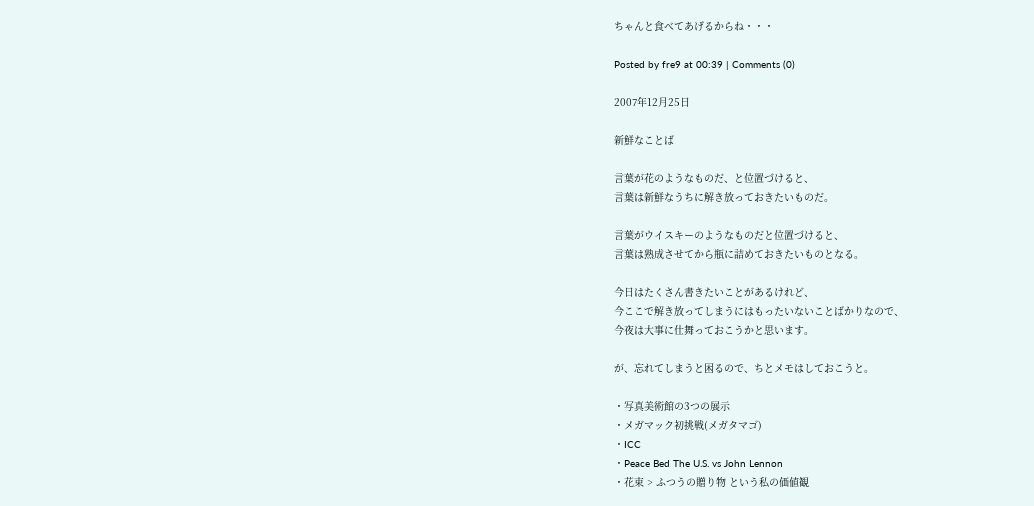ちゃんと食べてあげるからね・・・

Posted by fre9 at 00:39 | Comments (0)

2007年12月25日

新鮮なことば

言葉が花のようなものだ、と位置づけると、
言葉は新鮮なうちに解き放っておきたいものだ。

言葉がウイスキーのようなものだと位置づけると、
言葉は熟成させてから瓶に詰めておきたいものとなる。

今日はたくさん書きたいことがあるけれど、
今ここで解き放ってしまうにはもったいないことばかりなので、
今夜は大事に仕舞っておこうかと思います。

が、忘れてしまうと困るので、ちとメモはしておこうと。

・写真美術館の3つの展示
・メガマック初挑戦(メガタマゴ)
・ICC
・Peace Bed The U.S. vs John Lennon
・花束 > ふつうの贈り物 という私の価値観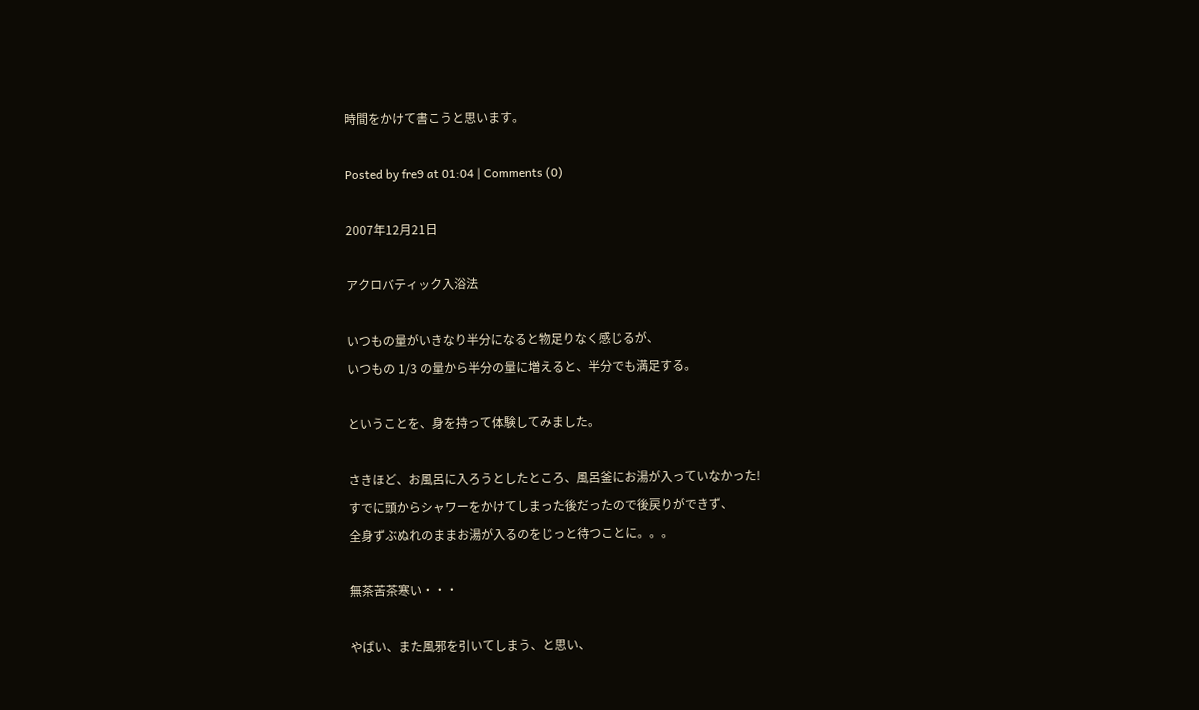時間をかけて書こうと思います。

Posted by fre9 at 01:04 | Comments (0)

2007年12月21日

アクロバティック入浴法

いつもの量がいきなり半分になると物足りなく感じるが、
いつもの 1/3 の量から半分の量に増えると、半分でも満足する。

ということを、身を持って体験してみました。

さきほど、お風呂に入ろうとしたところ、風呂釜にお湯が入っていなかった!
すでに頭からシャワーをかけてしまった後だったので後戻りができず、
全身ずぶぬれのままお湯が入るのをじっと待つことに。。。

無茶苦茶寒い・・・

やばい、また風邪を引いてしまう、と思い、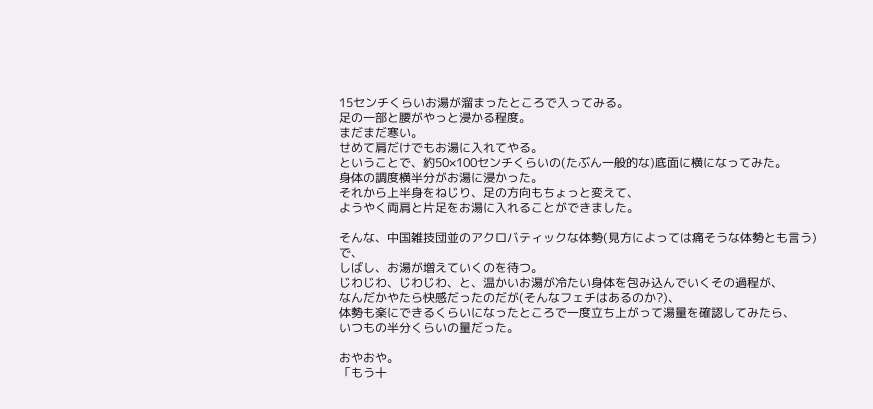15センチくらいお湯が溜まったところで入ってみる。
足の一部と腰がやっと浸かる程度。
まだまだ寒い。
せめて肩だけでもお湯に入れてやる。
ということで、約50×100センチくらいの(たぶん一般的な)底面に横になってみた。
身体の調度横半分がお湯に浸かった。
それから上半身をねじり、足の方向もちょっと変えて、
ようやく両肩と片足をお湯に入れることができました。

そんな、中国雑技団並のアクロバティックな体勢(見方によっては痛そうな体勢とも言う)で、
しばし、お湯が増えていくのを待つ。
じわじわ、じわじわ、と、温かいお湯が冷たい身体を包み込んでいくその過程が、
なんだかやたら快感だったのだが(そんなフェチはあるのか?)、
体勢も楽にできるくらいになったところで一度立ち上がって湯量を確認してみたら、
いつもの半分くらいの量だった。

おやおや。
「もう十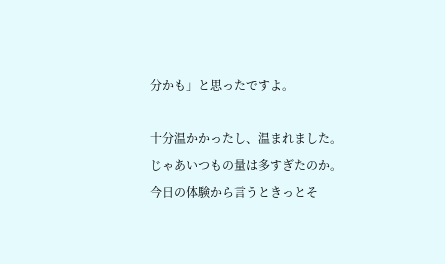分かも」と思ったですよ。

十分温かかったし、温まれました。
じゃあいつもの量は多すぎたのか。
今日の体験から言うときっとそ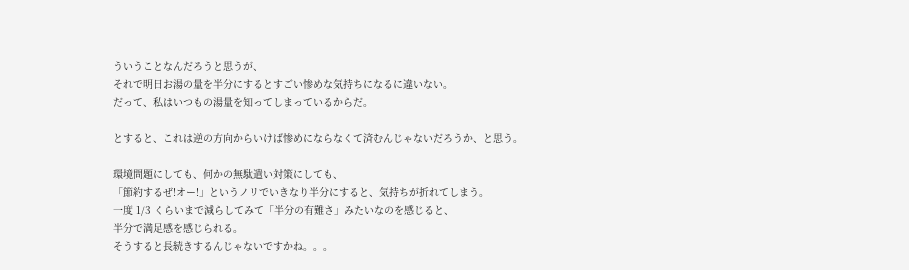ういうことなんだろうと思うが、
それで明日お湯の量を半分にするとすごい惨めな気持ちになるに違いない。
だって、私はいつもの湯量を知ってしまっているからだ。

とすると、これは逆の方向からいけば惨めにならなくて済むんじゃないだろうか、と思う。

環境問題にしても、何かの無駄遣い対策にしても、
「節約するぜ!オー!」というノリでいきなり半分にすると、気持ちが折れてしまう。
一度 1/3 くらいまで減らしてみて「半分の有難さ」みたいなのを感じると、
半分で満足感を感じられる。
そうすると長続きするんじゃないですかね。。。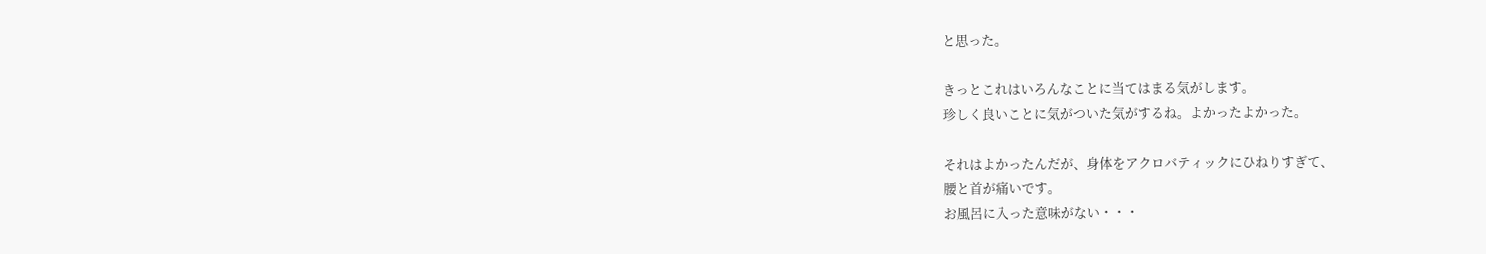と思った。

きっとこれはいろんなことに当てはまる気がします。
珍しく良いことに気がついた気がするね。よかったよかった。

それはよかったんだが、身体をアクロバティックにひねりすぎて、
腰と首が痛いです。
お風呂に入った意味がない・・・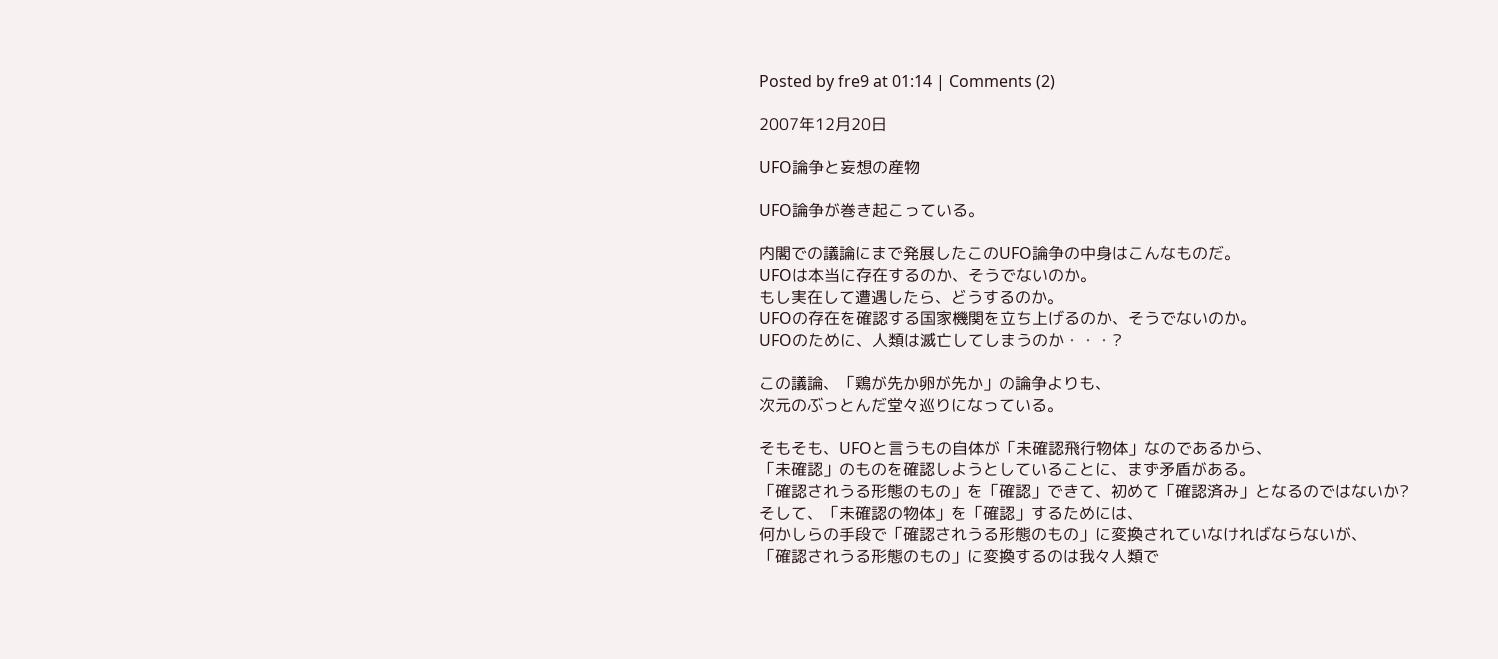Posted by fre9 at 01:14 | Comments (2)

2007年12月20日

UFO論争と妄想の産物

UFO論争が巻き起こっている。

内閣での議論にまで発展したこのUFO論争の中身はこんなものだ。
UFOは本当に存在するのか、そうでないのか。
もし実在して遭遇したら、どうするのか。
UFOの存在を確認する国家機関を立ち上げるのか、そうでないのか。
UFOのために、人類は滅亡してしまうのか・・・?

この議論、「鶏が先か卵が先か」の論争よりも、
次元のぶっとんだ堂々巡りになっている。

そもそも、UFOと言うもの自体が「未確認飛行物体」なのであるから、
「未確認」のものを確認しようとしていることに、まず矛盾がある。
「確認されうる形態のもの」を「確認」できて、初めて「確認済み」となるのではないか?
そして、「未確認の物体」を「確認」するためには、
何かしらの手段で「確認されうる形態のもの」に変換されていなければならないが、
「確認されうる形態のもの」に変換するのは我々人類で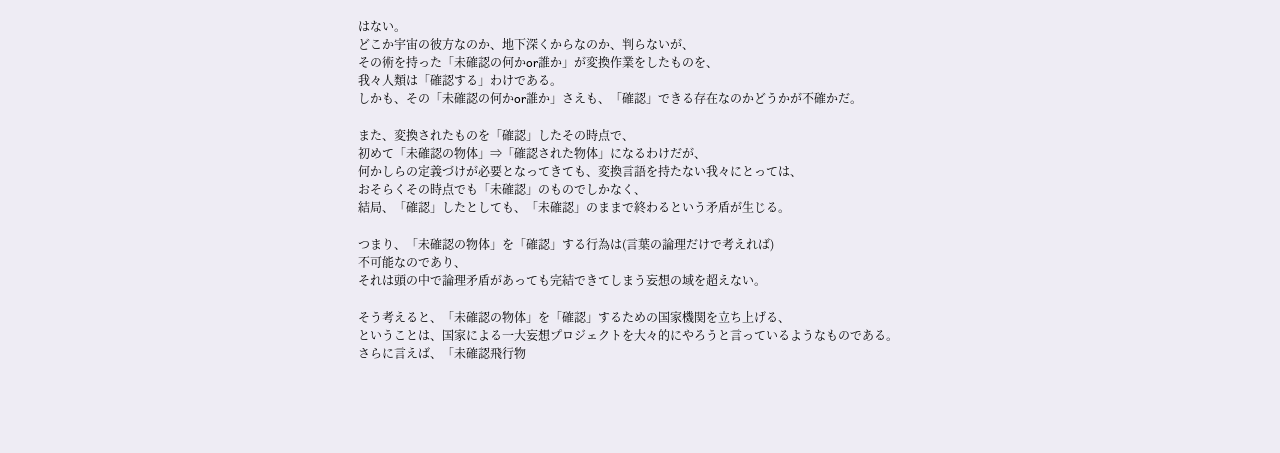はない。
どこか宇宙の彼方なのか、地下深くからなのか、判らないが、
その術を持った「未確認の何かor誰か」が変換作業をしたものを、
我々人類は「確認する」わけである。
しかも、その「未確認の何かor誰か」さえも、「確認」できる存在なのかどうかが不確かだ。

また、変換されたものを「確認」したその時点で、
初めて「未確認の物体」⇒「確認された物体」になるわけだが、
何かしらの定義づけが必要となってきても、変換言語を持たない我々にとっては、
おそらくその時点でも「未確認」のものでしかなく、
結局、「確認」したとしても、「未確認」のままで終わるという矛盾が生じる。

つまり、「未確認の物体」を「確認」する行為は(言葉の論理だけで考えれば)
不可能なのであり、
それは頭の中で論理矛盾があっても完結できてしまう妄想の域を超えない。

そう考えると、「未確認の物体」を「確認」するための国家機関を立ち上げる、
ということは、国家による一大妄想プロジェクトを大々的にやろうと言っているようなものである。
さらに言えば、「未確認飛行物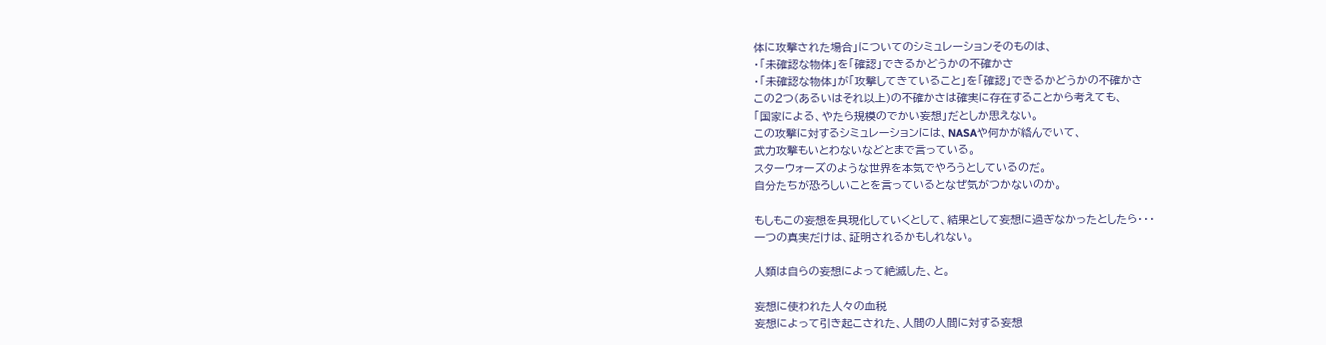体に攻撃された場合」についてのシミュレーションそのものは、
・「未確認な物体」を「確認」できるかどうかの不確かさ
・「未確認な物体」が「攻撃してきていること」を「確認」できるかどうかの不確かさ
この2つ(あるいはそれ以上)の不確かさは確実に存在することから考えても、
「国家による、やたら規模のでかい妄想」だとしか思えない。
この攻撃に対するシミュレーションには、NASAや何かが絡んでいて、
武力攻撃もいとわないなどとまで言っている。
スターウォーズのような世界を本気でやろうとしているのだ。
自分たちが恐ろしいことを言っているとなぜ気がつかないのか。

もしもこの妄想を具現化していくとして、結果として妄想に過ぎなかったとしたら・・・
一つの真実だけは、証明されるかもしれない。

人類は自らの妄想によって絶滅した、と。

妄想に使われた人々の血税
妄想によって引き起こされた、人間の人間に対する妄想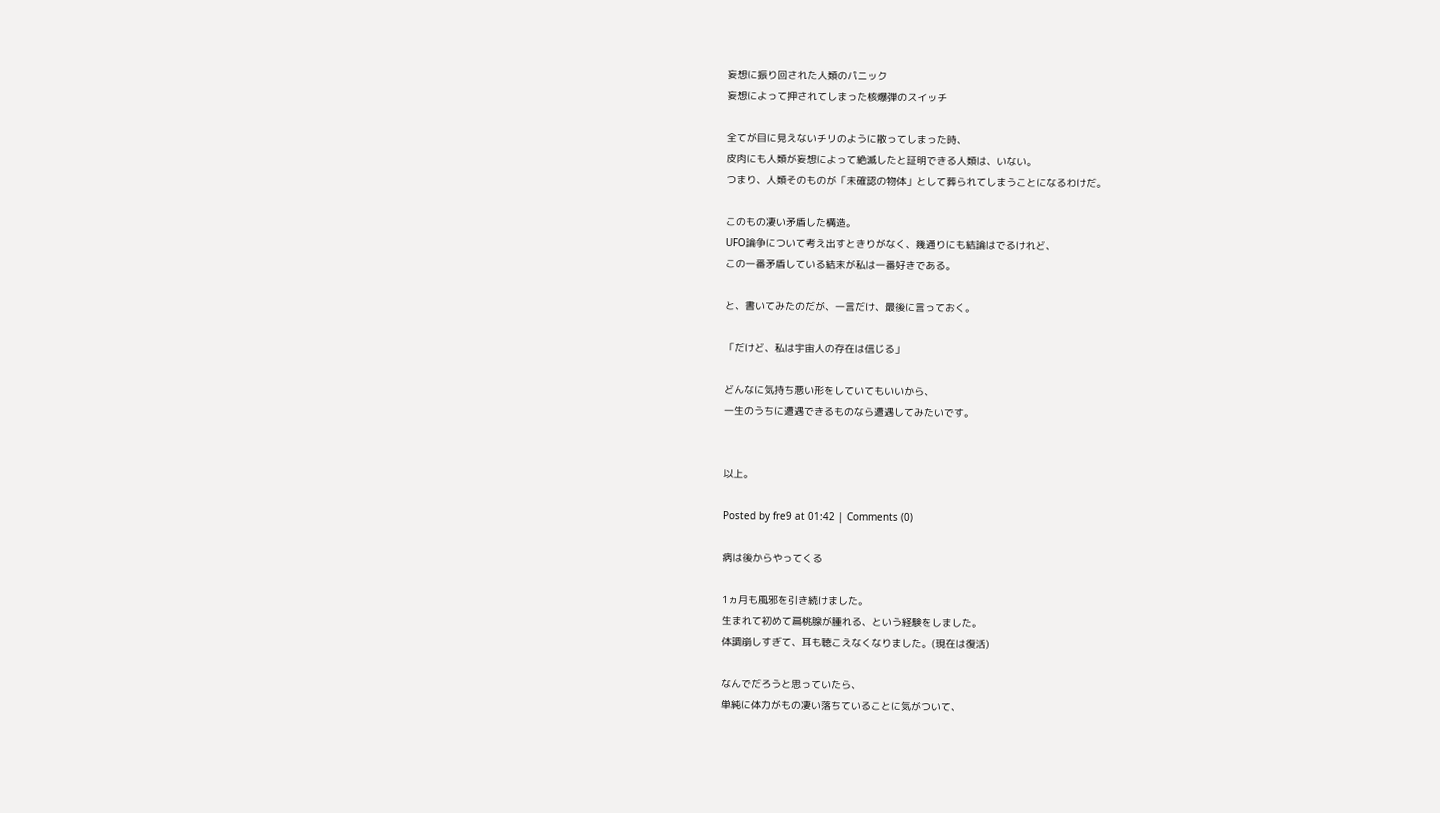妄想に振り回された人類のパニック
妄想によって押されてしまった核爆弾のスイッチ

全てが目に見えないチリのように散ってしまった時、
皮肉にも人類が妄想によって絶滅したと証明できる人類は、いない。
つまり、人類そのものが「未確認の物体」として葬られてしまうことになるわけだ。

このもの凄い矛盾した構造。
UFO論争について考え出すときりがなく、幾通りにも結論はでるけれど、
この一番矛盾している結末が私は一番好きである。

と、書いてみたのだが、一言だけ、最後に言っておく。

「だけど、私は宇宙人の存在は信じる」

どんなに気持ち悪い形をしていてもいいから、
一生のうちに遭遇できるものなら遭遇してみたいです。


以上。

Posted by fre9 at 01:42 | Comments (0)

病は後からやってくる

1ヵ月も風邪を引き続けました。
生まれて初めて扁桃腺が腫れる、という経験をしました。
体調崩しすぎて、耳も聴こえなくなりました。(現在は復活)

なんでだろうと思っていたら、
単純に体力がもの凄い落ちていることに気がついて、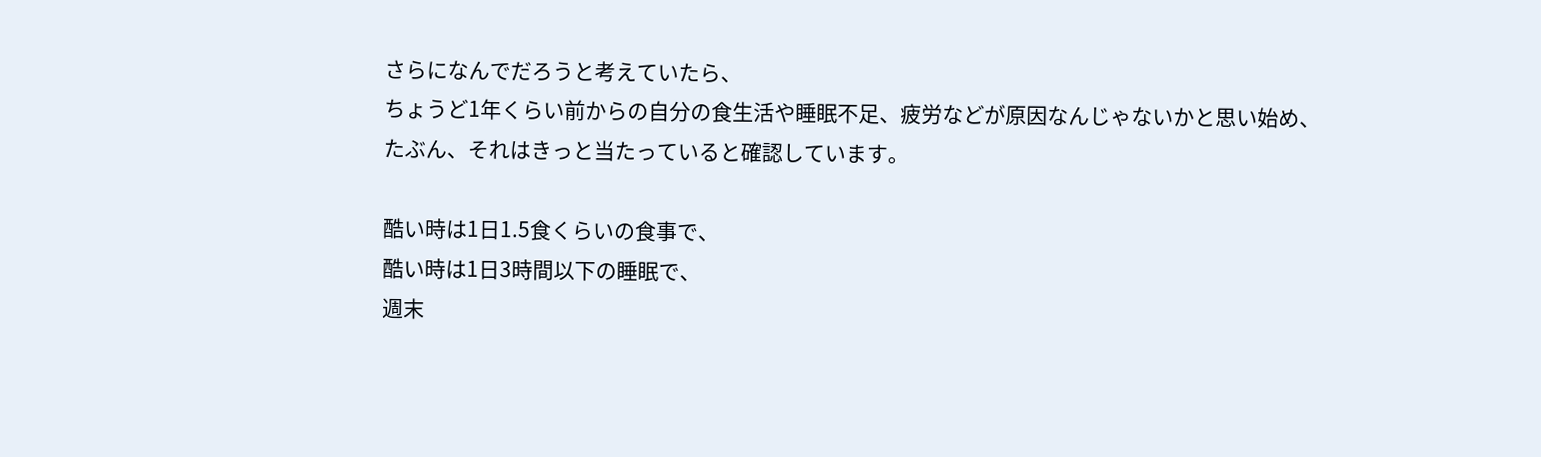さらになんでだろうと考えていたら、
ちょうど1年くらい前からの自分の食生活や睡眠不足、疲労などが原因なんじゃないかと思い始め、
たぶん、それはきっと当たっていると確認しています。

酷い時は1日1.5食くらいの食事で、
酷い時は1日3時間以下の睡眠で、
週末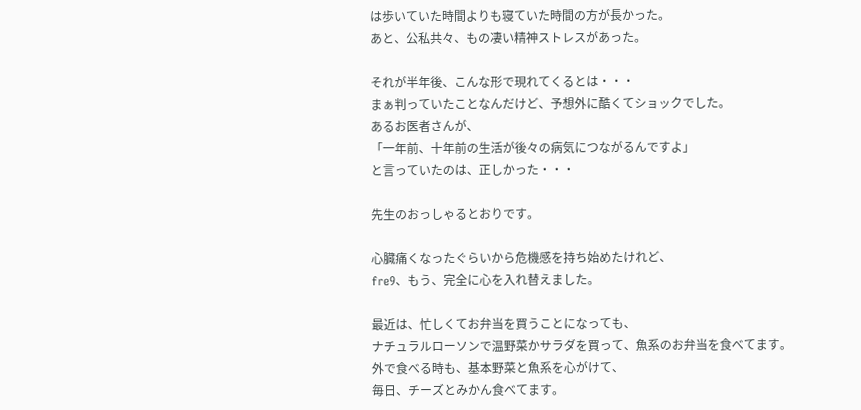は歩いていた時間よりも寝ていた時間の方が長かった。
あと、公私共々、もの凄い精神ストレスがあった。

それが半年後、こんな形で現れてくるとは・・・
まぁ判っていたことなんだけど、予想外に酷くてショックでした。
あるお医者さんが、
「一年前、十年前の生活が後々の病気につながるんですよ」
と言っていたのは、正しかった・・・

先生のおっしゃるとおりです。

心臓痛くなったぐらいから危機感を持ち始めたけれど、
fre9、もう、完全に心を入れ替えました。

最近は、忙しくてお弁当を買うことになっても、
ナチュラルローソンで温野菜かサラダを買って、魚系のお弁当を食べてます。
外で食べる時も、基本野菜と魚系を心がけて、
毎日、チーズとみかん食べてます。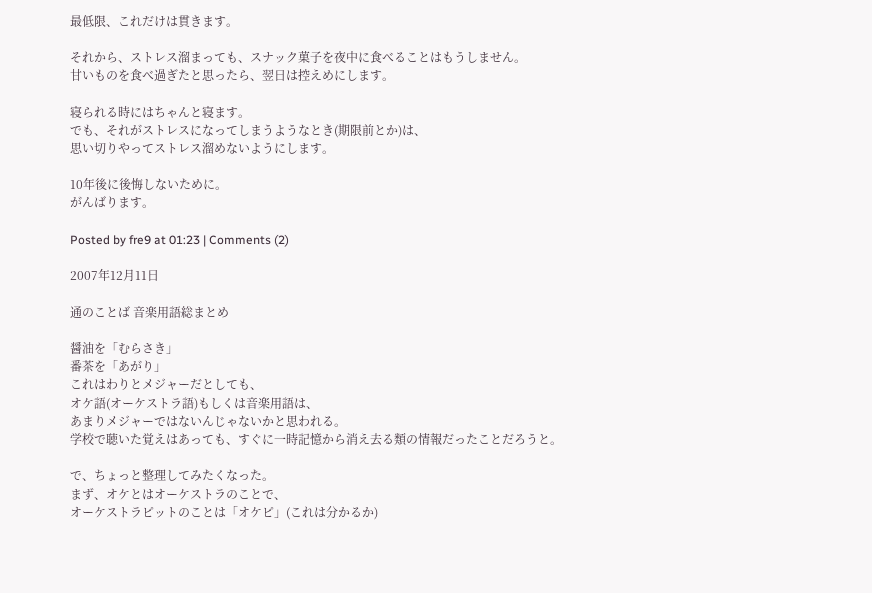最低限、これだけは貫きます。

それから、ストレス溜まっても、スナック菓子を夜中に食べることはもうしません。
甘いものを食べ過ぎたと思ったら、翌日は控えめにします。

寝られる時にはちゃんと寝ます。
でも、それがストレスになってしまうようなとき(期限前とか)は、
思い切りやってストレス溜めないようにします。

10年後に後悔しないために。
がんばります。

Posted by fre9 at 01:23 | Comments (2)

2007年12月11日

通のことば 音楽用語総まとめ

醤油を「むらさき」
番茶を「あがり」
これはわりとメジャーだとしても、
オケ語(オーケストラ語)もしくは音楽用語は、
あまりメジャーではないんじゃないかと思われる。
学校で聴いた覚えはあっても、すぐに一時記憶から消え去る類の情報だったことだろうと。

で、ちょっと整理してみたくなった。
まず、オケとはオーケストラのことで、
オーケストラピットのことは「オケピ」(これは分かるか)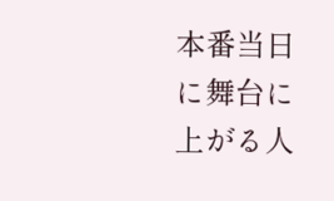本番当日に舞台に上がる人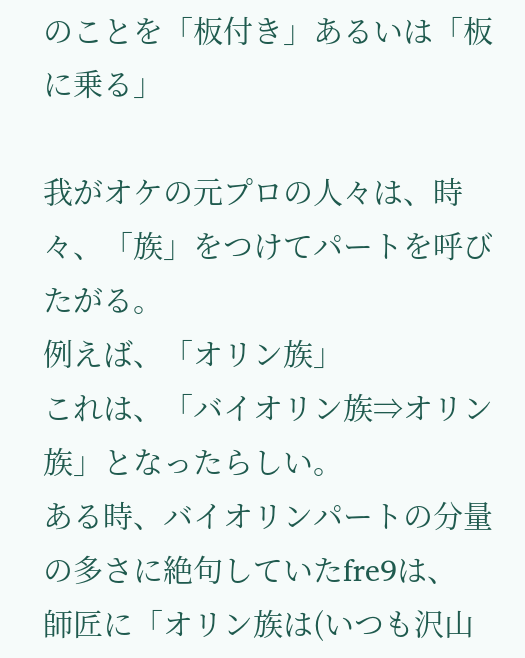のことを「板付き」あるいは「板に乗る」

我がオケの元プロの人々は、時々、「族」をつけてパートを呼びたがる。
例えば、「オリン族」
これは、「バイオリン族⇒オリン族」となったらしい。
ある時、バイオリンパートの分量の多さに絶句していたfre9は、
師匠に「オリン族は(いつも沢山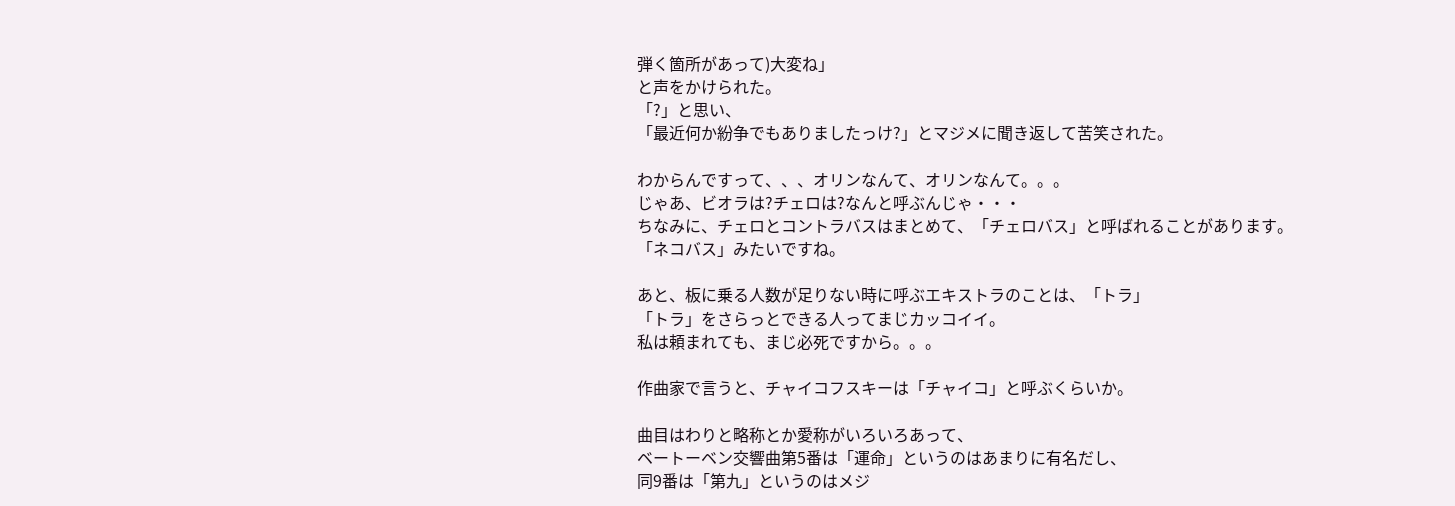弾く箇所があって)大変ね」
と声をかけられた。
「?」と思い、
「最近何か紛争でもありましたっけ?」とマジメに聞き返して苦笑された。

わからんですって、、、オリンなんて、オリンなんて。。。
じゃあ、ビオラは?チェロは?なんと呼ぶんじゃ・・・
ちなみに、チェロとコントラバスはまとめて、「チェロバス」と呼ばれることがあります。
「ネコバス」みたいですね。

あと、板に乗る人数が足りない時に呼ぶエキストラのことは、「トラ」
「トラ」をさらっとできる人ってまじカッコイイ。
私は頼まれても、まじ必死ですから。。。

作曲家で言うと、チャイコフスキーは「チャイコ」と呼ぶくらいか。

曲目はわりと略称とか愛称がいろいろあって、
ベートーベン交響曲第5番は「運命」というのはあまりに有名だし、
同9番は「第九」というのはメジ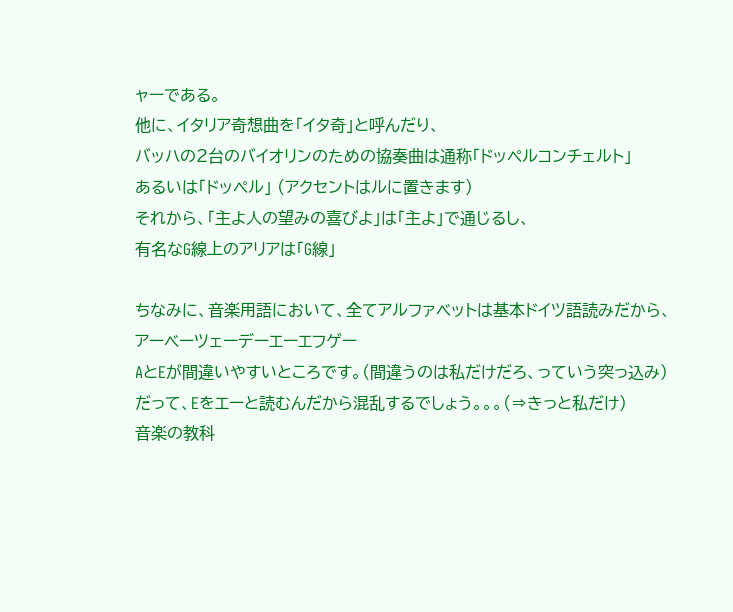ャーである。
他に、イタリア奇想曲を「イタ奇」と呼んだり、
バッハの2台のバイオリンのための協奏曲は通称「ドッペルコンチェルト」
あるいは「ドッペル」 (アクセントはルに置きます)
それから、「主よ人の望みの喜びよ」は「主よ」で通じるし、
有名なG線上のアリアは「G線」

ちなみに、音楽用語において、全てアルファベットは基本ドイツ語読みだから、
アーベーツェーデーエーエフゲー
AとEが間違いやすいところです。(間違うのは私だけだろ、っていう突っ込み)
だって、Eをエーと読むんだから混乱するでしょう。。。(⇒きっと私だけ)
音楽の教科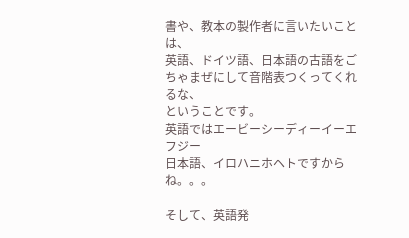書や、教本の製作者に言いたいことは、
英語、ドイツ語、日本語の古語をごちゃまぜにして音階表つくってくれるな、
ということです。
英語ではエービーシーディーイーエフジー
日本語、イロハニホヘトですからね。。。

そして、英語発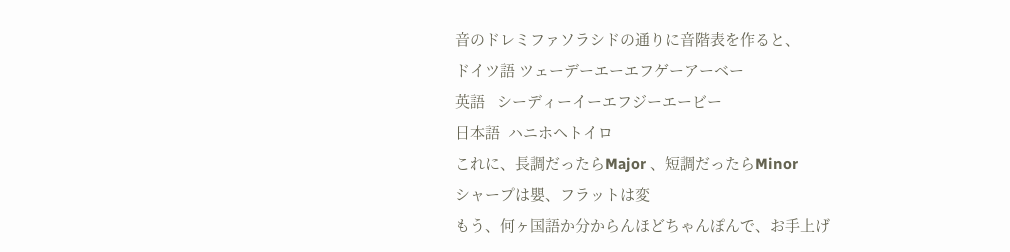音のドレミファソラシドの通りに音階表を作ると、
ドイツ語 ツェーデーエーエフゲーアーベー
英語   シーディーイーエフジーエービー
日本語  ハニホヘトイロ
これに、長調だったらMajor 、短調だったらMinor
シャープは嬰、フラットは変
もう、何ヶ国語か分からんほどちゃんぽんで、お手上げ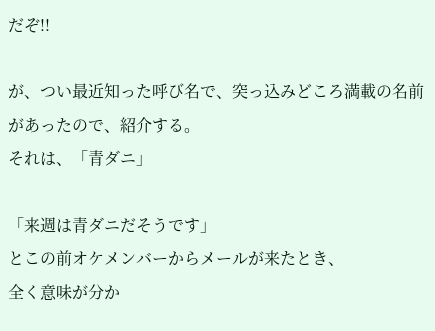だぞ!!

が、つい最近知った呼び名で、突っ込みどころ満載の名前があったので、紹介する。
それは、「青ダニ」

「来週は青ダニだそうです」
とこの前オケメンバーからメールが来たとき、
全く意味が分か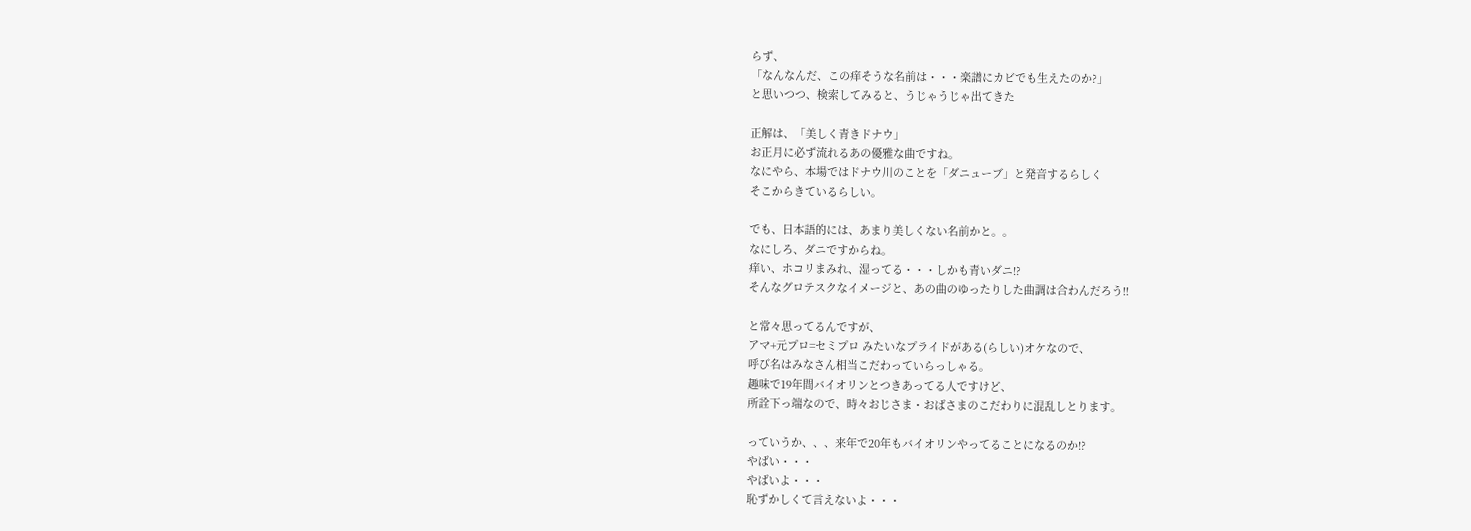らず、
「なんなんだ、この痒そうな名前は・・・楽譜にカビでも生えたのか?」
と思いつつ、検索してみると、うじゃうじゃ出てきた

正解は、「美しく青きドナウ」
お正月に必ず流れるあの優雅な曲ですね。
なにやら、本場ではドナウ川のことを「ダニューブ」と発音するらしく
そこからきているらしい。

でも、日本語的には、あまり美しくない名前かと。。
なにしろ、ダニですからね。
痒い、ホコリまみれ、湿ってる・・・しかも青いダニ!?
そんなグロテスクなイメージと、あの曲のゆったりした曲調は合わんだろう!!

と常々思ってるんですが、
アマ+元プロ=セミプロ みたいなプライドがある(らしい)オケなので、
呼び名はみなさん相当こだわっていらっしゃる。
趣味で19年間バイオリンとつきあってる人ですけど、
所詮下っ端なので、時々おじさま・おばさまのこだわりに混乱しとります。

っていうか、、、来年で20年もバイオリンやってることになるのか!?
やばい・・・
やばいよ・・・
恥ずかしくて言えないよ・・・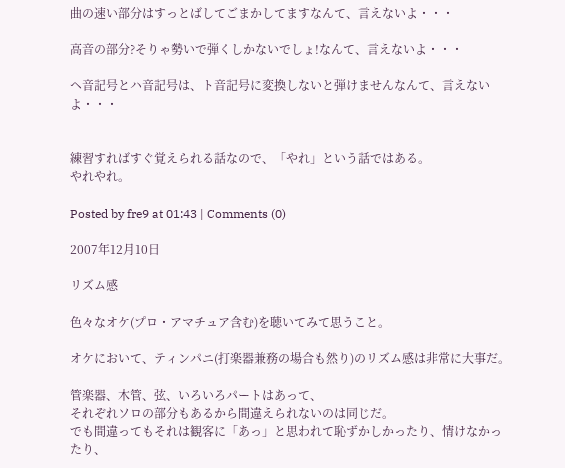曲の速い部分はすっとばしてごまかしてますなんて、言えないよ・・・

高音の部分?そりゃ勢いで弾くしかないでしょ!なんて、言えないよ・・・

ヘ音記号とハ音記号は、ト音記号に変換しないと弾けませんなんて、言えないよ・・・


練習すればすぐ覚えられる話なので、「やれ」という話ではある。
やれやれ。

Posted by fre9 at 01:43 | Comments (0)

2007年12月10日

リズム感

色々なオケ(プロ・アマチュア含む)を聴いてみて思うこと。

オケにおいて、ティンパニ(打楽器兼務の場合も然り)のリズム感は非常に大事だ。

管楽器、木管、弦、いろいろパートはあって、
それぞれソロの部分もあるから間違えられないのは同じだ。
でも間違ってもそれは観客に「あっ」と思われて恥ずかしかったり、情けなかったり、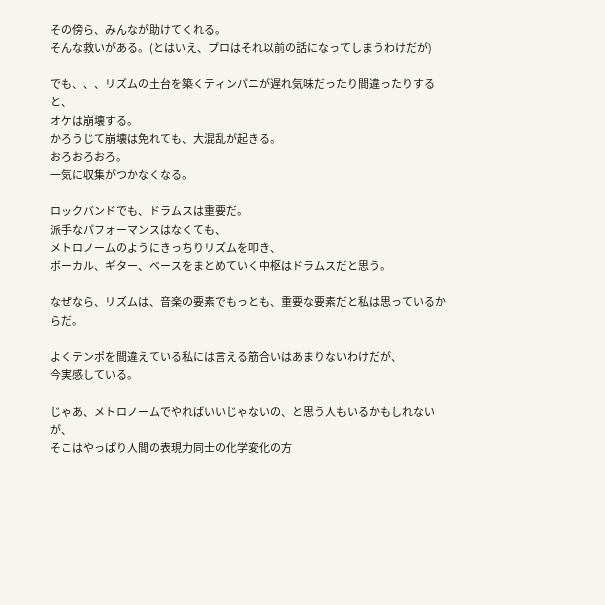その傍ら、みんなが助けてくれる。
そんな救いがある。(とはいえ、プロはそれ以前の話になってしまうわけだが)

でも、、、リズムの土台を築くティンパニが遅れ気味だったり間違ったりすると、
オケは崩壊する。
かろうじて崩壊は免れても、大混乱が起きる。
おろおろおろ。
一気に収集がつかなくなる。

ロックバンドでも、ドラムスは重要だ。
派手なパフォーマンスはなくても、
メトロノームのようにきっちりリズムを叩き、
ボーカル、ギター、ベースをまとめていく中枢はドラムスだと思う。

なぜなら、リズムは、音楽の要素でもっとも、重要な要素だと私は思っているからだ。

よくテンポを間違えている私には言える筋合いはあまりないわけだが、
今実感している。

じゃあ、メトロノームでやればいいじゃないの、と思う人もいるかもしれないが、
そこはやっぱり人間の表現力同士の化学変化の方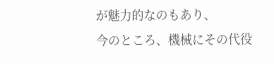が魅力的なのもあり、
今のところ、機械にその代役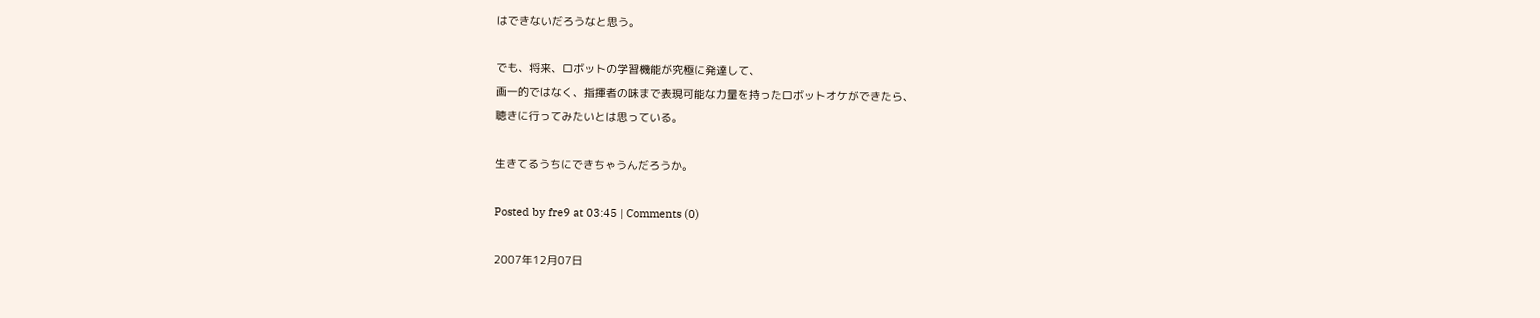はできないだろうなと思う。

でも、将来、ロボットの学習機能が究極に発達して、
画一的ではなく、指揮者の味まで表現可能な力量を持ったロボットオケができたら、
聴きに行ってみたいとは思っている。

生きてるうちにできちゃうんだろうか。

Posted by fre9 at 03:45 | Comments (0)

2007年12月07日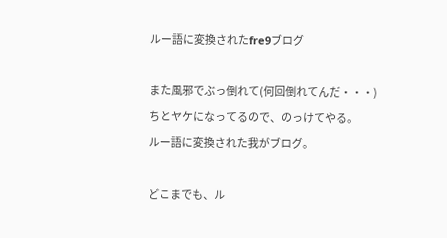ルー語に変換されたfre9ブログ

また風邪でぶっ倒れて(何回倒れてんだ・・・)
ちとヤケになってるので、のっけてやる。
ルー語に変換された我がブログ。

どこまでも、ル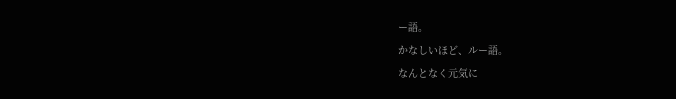ー語。
かなしいほど、ルー語。
なんとなく元気に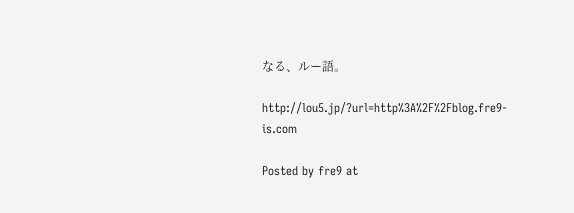なる、ルー語。

http://lou5.jp/?url=http%3A%2F%2Fblog.fre9-is.com

Posted by fre9 at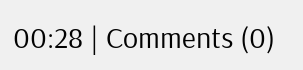00:28 | Comments (0)